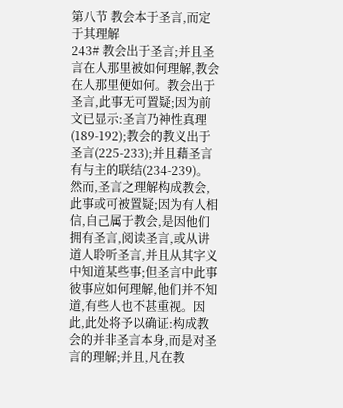第八节 教会本于圣言,而定于其理解
243# 教会出于圣言;并且圣言在人那里被如何理解,教会在人那里便如何。教会出于圣言,此事无可置疑;因为前文已显示:圣言乃神性真理(189-192);教会的教义出于圣言(225-233);并且藉圣言有与主的联结(234-239)。
然而,圣言之理解构成教会,此事或可被置疑;因为有人相信,自己属于教会,是因他们拥有圣言,阅读圣言,或从讲道人聆听圣言,并且从其字义中知道某些事;但圣言中此事彼事应如何理解,他们并不知道,有些人也不甚重视。因此,此处将予以确证:构成教会的并非圣言本身,而是对圣言的理解;并且,凡在教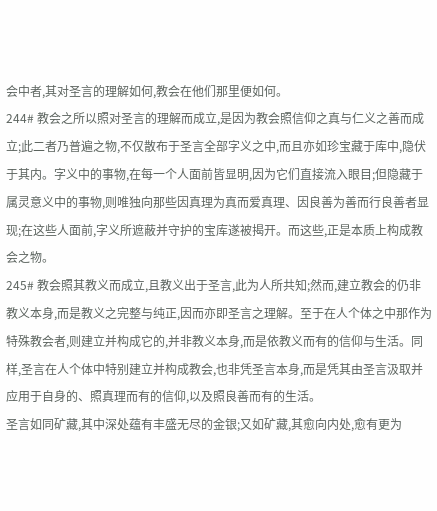会中者,其对圣言的理解如何,教会在他们那里便如何。
244# 教会之所以照对圣言的理解而成立,是因为教会照信仰之真与仁义之善而成立;此二者乃普遍之物,不仅散布于圣言全部字义之中,而且亦如珍宝藏于库中,隐伏于其内。字义中的事物,在每一个人面前皆显明,因为它们直接流入眼目;但隐藏于属灵意义中的事物,则唯独向那些因真理为真而爱真理、因良善为善而行良善者显现;在这些人面前,字义所遮蔽并守护的宝库遂被揭开。而这些,正是本质上构成教会之物。
245# 教会照其教义而成立,且教义出于圣言,此为人所共知;然而,建立教会的仍非教义本身,而是教义之完整与纯正,因而亦即圣言之理解。至于在人个体之中那作为特殊教会者,则建立并构成它的,并非教义本身,而是依教义而有的信仰与生活。同样,圣言在人个体中特别建立并构成教会,也非凭圣言本身,而是凭其由圣言汲取并应用于自身的、照真理而有的信仰,以及照良善而有的生活。
圣言如同矿藏,其中深处蕴有丰盛无尽的金银;又如矿藏,其愈向内处,愈有更为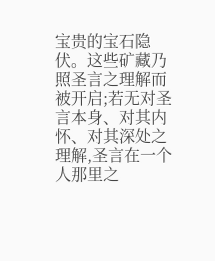宝贵的宝石隐伏。这些矿藏乃照圣言之理解而被开启;若无对圣言本身、对其内怀、对其深处之理解,圣言在一个人那里之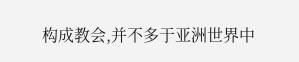构成教会,并不多于亚洲世界中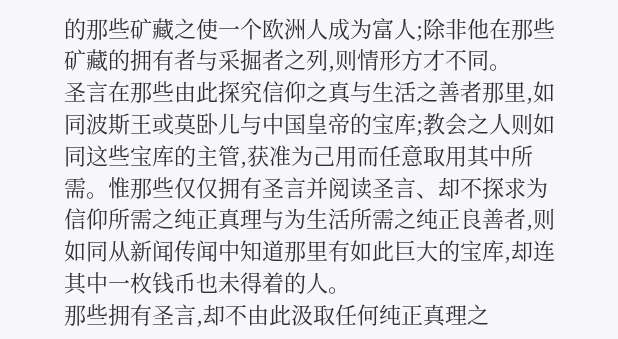的那些矿藏之使一个欧洲人成为富人;除非他在那些矿藏的拥有者与采掘者之列,则情形方才不同。
圣言在那些由此探究信仰之真与生活之善者那里,如同波斯王或莫卧儿与中国皇帝的宝库;教会之人则如同这些宝库的主管,获准为己用而任意取用其中所需。惟那些仅仅拥有圣言并阅读圣言、却不探求为信仰所需之纯正真理与为生活所需之纯正良善者,则如同从新闻传闻中知道那里有如此巨大的宝库,却连其中一枚钱币也未得着的人。
那些拥有圣言,却不由此汲取任何纯正真理之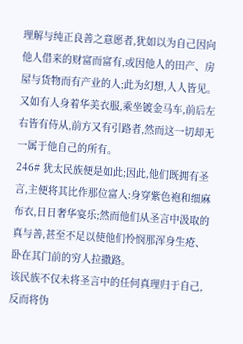理解与纯正良善之意愿者,犹如以为自己因向他人借来的财富而富有,或因他人的田产、房屋与货物而有产业的人;此为幻想,人人皆见。又如有人身着华美衣服,乘坐镀金马车,前后左右皆有侍从,前方又有引路者,然而这一切却无一属于他自己的所有。
246# 犹太民族便是如此;因此,他们既拥有圣言,主便将其比作那位富人:身穿紫色袍和细麻布衣,日日奢华宴乐;然而他们从圣言中汲取的真与善,甚至不足以使他们怜悯那浑身生疮、卧在其门前的穷人拉撒路。
该民族不仅未将圣言中的任何真理归于自己,反而将伪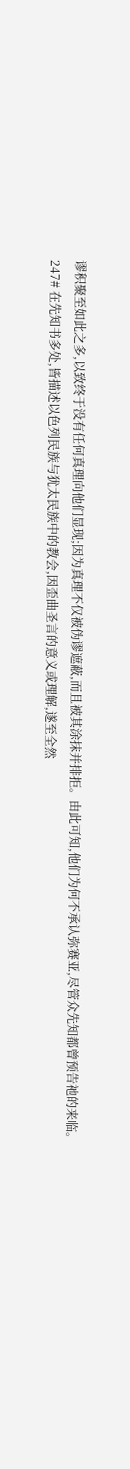谬积聚至如此之多,以致终于没有任何真理向他们显现;因为真理不仅被伪谬遮蔽,而且被其涂抹并排拒。由此可知,他们为何不承认弥赛亚,尽管众先知都曾预告祂的来临。
247# 在先知书多处,皆描述以色列民族与犹太民族中的教会,因歪曲圣言的意义或理解,遂至全然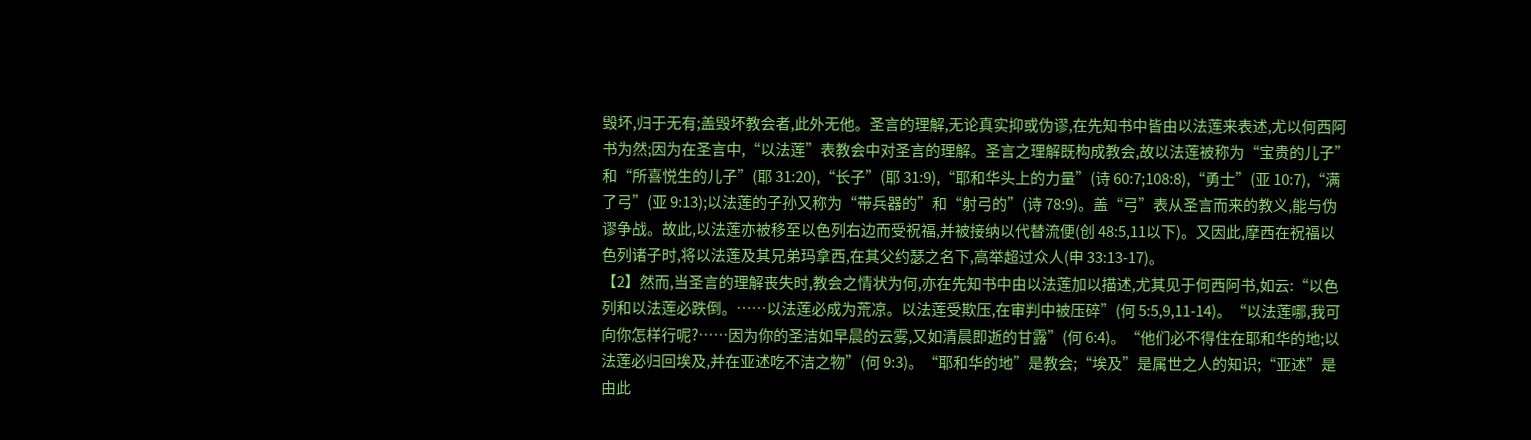毁坏,归于无有;盖毁坏教会者,此外无他。圣言的理解,无论真实抑或伪谬,在先知书中皆由以法莲来表述,尤以何西阿书为然;因为在圣言中,“以法莲”表教会中对圣言的理解。圣言之理解既构成教会,故以法莲被称为“宝贵的儿子”和“所喜悦生的儿子”(耶 31:20),“长子”(耶 31:9),“耶和华头上的力量”(诗 60:7;108:8),“勇士”(亚 10:7),“满了弓”(亚 9:13);以法莲的子孙又称为“带兵器的”和“射弓的”(诗 78:9)。盖“弓”表从圣言而来的教义,能与伪谬争战。故此,以法莲亦被移至以色列右边而受祝福,并被接纳以代替流便(创 48:5,11以下)。又因此,摩西在祝福以色列诸子时,将以法莲及其兄弟玛拿西,在其父约瑟之名下,高举超过众人(申 33:13-17)。
【2】然而,当圣言的理解丧失时,教会之情状为何,亦在先知书中由以法莲加以描述,尤其见于何西阿书,如云:“以色列和以法莲必跌倒。……以法莲必成为荒凉。以法莲受欺压,在审判中被压碎”(何 5:5,9,11-14)。“以法莲哪,我可向你怎样行呢?……因为你的圣洁如早晨的云雾,又如清晨即逝的甘露”(何 6:4)。“他们必不得住在耶和华的地;以法莲必归回埃及,并在亚述吃不洁之物”(何 9:3)。“耶和华的地”是教会;“埃及”是属世之人的知识;“亚述”是由此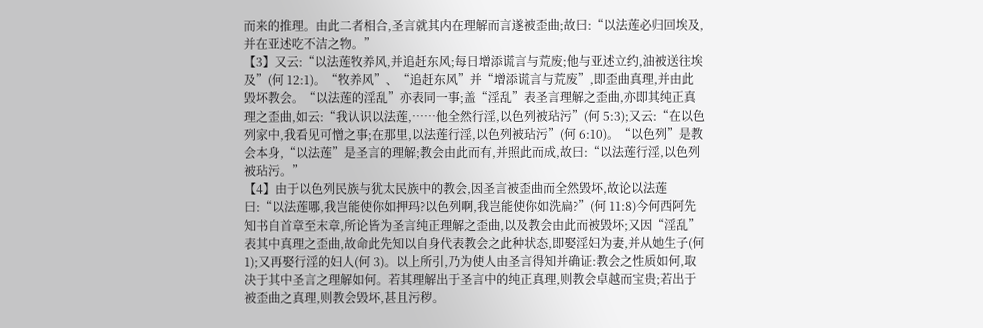而来的推理。由此二者相合,圣言就其内在理解而言遂被歪曲;故曰:“以法莲必归回埃及,并在亚述吃不洁之物。”
【3】又云:“以法莲牧养风,并追赶东风;每日增添谎言与荒废;他与亚述立约,油被送往埃及”(何 12:1)。“牧养风”、“追赶东风”并“增添谎言与荒废”,即歪曲真理,并由此毁坏教会。“以法莲的淫乱”亦表同一事;盖“淫乱”表圣言理解之歪曲,亦即其纯正真理之歪曲,如云:“我认识以法莲,……他全然行淫,以色列被玷污”(何 5:3);又云:“在以色列家中,我看见可憎之事;在那里,以法莲行淫,以色列被玷污”(何 6:10)。“以色列”是教会本身,“以法莲”是圣言的理解;教会由此而有,并照此而成,故曰:“以法莲行淫,以色列被玷污。”
【4】由于以色列民族与犹太民族中的教会,因圣言被歪曲而全然毁坏,故论以法莲曰:“以法莲哪,我岂能使你如押玛?以色列啊,我岂能使你如洗扁?”(何 11:8)今何西阿先知书自首章至末章,所论皆为圣言纯正理解之歪曲,以及教会由此而被毁坏;又因“淫乱”表其中真理之歪曲,故命此先知以自身代表教会之此种状态,即娶淫妇为妻,并从她生子(何 1);又再娶行淫的妇人(何 3)。以上所引,乃为使人由圣言得知并确证:教会之性质如何,取决于其中圣言之理解如何。若其理解出于圣言中的纯正真理,则教会卓越而宝贵;若出于被歪曲之真理,则教会毁坏,甚且污秽。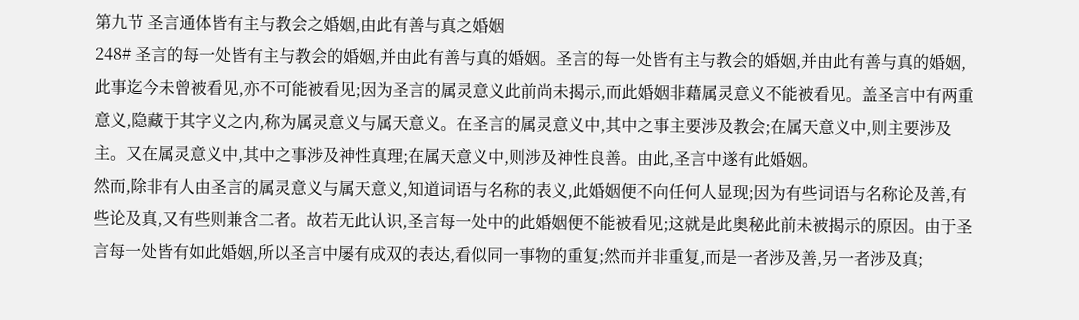第九节 圣言通体皆有主与教会之婚姻,由此有善与真之婚姻
248# 圣言的每一处皆有主与教会的婚姻,并由此有善与真的婚姻。圣言的每一处皆有主与教会的婚姻,并由此有善与真的婚姻,此事迄今未曾被看见,亦不可能被看见;因为圣言的属灵意义此前尚未揭示,而此婚姻非藉属灵意义不能被看见。盖圣言中有两重意义,隐藏于其字义之内,称为属灵意义与属天意义。在圣言的属灵意义中,其中之事主要涉及教会;在属天意义中,则主要涉及主。又在属灵意义中,其中之事涉及神性真理;在属天意义中,则涉及神性良善。由此,圣言中遂有此婚姻。
然而,除非有人由圣言的属灵意义与属天意义,知道词语与名称的表义,此婚姻便不向任何人显现;因为有些词语与名称论及善,有些论及真,又有些则兼含二者。故若无此认识,圣言每一处中的此婚姻便不能被看见;这就是此奥秘此前未被揭示的原因。由于圣言每一处皆有如此婚姻,所以圣言中屡有成双的表达,看似同一事物的重复;然而并非重复,而是一者涉及善,另一者涉及真;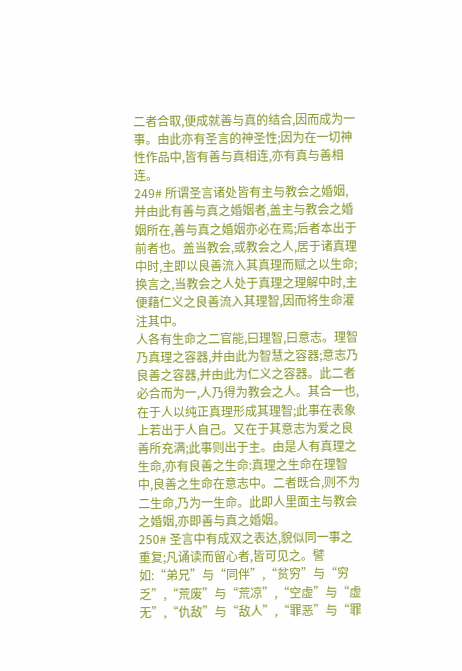二者合取,便成就善与真的结合,因而成为一事。由此亦有圣言的神圣性;因为在一切神性作品中,皆有善与真相连,亦有真与善相连。
249# 所谓圣言诸处皆有主与教会之婚姻,并由此有善与真之婚姻者,盖主与教会之婚姻所在,善与真之婚姻亦必在焉;后者本出于前者也。盖当教会,或教会之人,居于诸真理中时,主即以良善流入其真理而赋之以生命;换言之,当教会之人处于真理之理解中时,主便藉仁义之良善流入其理智,因而将生命灌注其中。
人各有生命之二官能,曰理智,曰意志。理智乃真理之容器,并由此为智慧之容器;意志乃良善之容器,并由此为仁义之容器。此二者必合而为一,人乃得为教会之人。其合一也,在于人以纯正真理形成其理智;此事在表象上若出于人自己。又在于其意志为爱之良善所充满;此事则出于主。由是人有真理之生命,亦有良善之生命:真理之生命在理智中,良善之生命在意志中。二者既合,则不为二生命,乃为一生命。此即人里面主与教会之婚姻,亦即善与真之婚姻。
250# 圣言中有成双之表达,貌似同一事之重复;凡诵读而留心者,皆可见之。譬如:“弟兄”与“同伴”,“贫穷”与“穷乏”,“荒废”与“荒凉”,“空虚”与“虚无”,“仇敌”与“敌人”,“罪恶”与“罪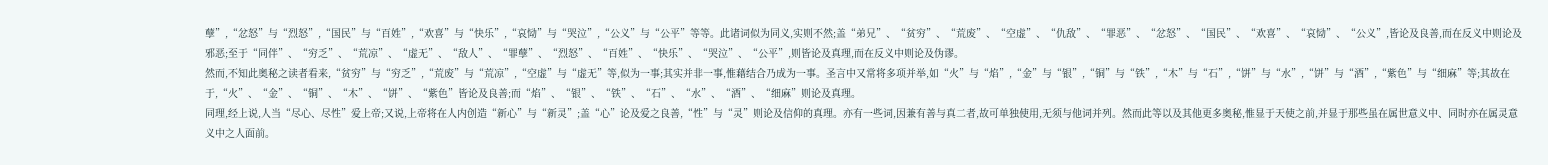孽”,“忿怒”与“烈怒”,“国民”与“百姓”,“欢喜”与“快乐”,“哀恸”与“哭泣”,“公义”与“公平”等等。此诸词似为同义,实则不然;盖“弟兄”、“贫穷”、“荒废”、“空虚”、“仇敌”、“罪恶”、“忿怒”、“国民”、“欢喜”、“哀恸”、“公义”,皆论及良善,而在反义中则论及邪恶;至于“同伴”、“穷乏”、“荒凉”、“虚无”、“敌人”、“罪孽”、“烈怒”、“百姓”、“快乐”、“哭泣”、“公平”,则皆论及真理,而在反义中则论及伪谬。
然而,不知此奥秘之读者看来,“贫穷”与“穷乏”,“荒废”与“荒凉”,“空虚”与“虚无”等,似为一事;其实并非一事,惟藉结合乃成为一事。圣言中又常将多项并举,如“火”与“焰”,“金”与“银”,“铜”与“铁”,“木”与“石”,“饼”与“水”,“饼”与“酒”,“紫色”与“细麻”等;其故在于,“火”、“金”、“铜”、“木”、“饼”、“紫色”皆论及良善;而“焰”、“银”、“铁”、“石”、“水”、“酒”、“细麻”则论及真理。
同理,经上说,人当“尽心、尽性”爱上帝;又说,上帝将在人内创造“新心”与“新灵”;盖“心”论及爱之良善,“性”与“灵”则论及信仰的真理。亦有一些词,因兼有善与真二者,故可单独使用,无须与他词并列。然而此等以及其他更多奥秘,惟显于天使之前,并显于那些虽在属世意义中、同时亦在属灵意义中之人面前。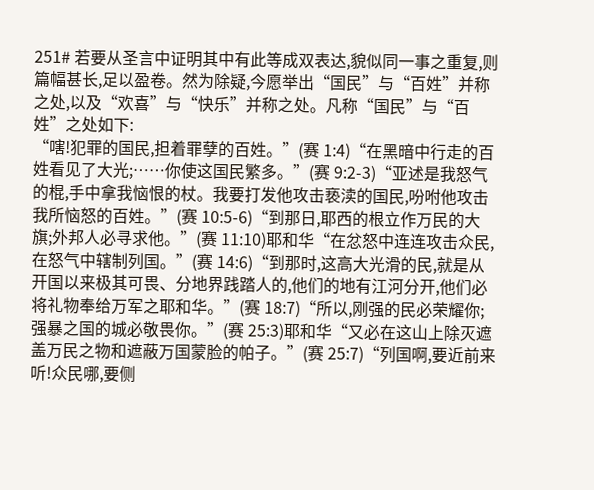251# 若要从圣言中证明其中有此等成双表达,貌似同一事之重复,则篇幅甚长,足以盈卷。然为除疑,今愿举出“国民”与“百姓”并称之处,以及“欢喜”与“快乐”并称之处。凡称“国民”与“百姓”之处如下:
“嗐!犯罪的国民,担着罪孽的百姓。”(赛 1:4)“在黑暗中行走的百姓看见了大光;……你使这国民繁多。”(赛 9:2-3)“亚述是我怒气的棍,手中拿我恼恨的杖。我要打发他攻击亵渎的国民,吩咐他攻击我所恼怒的百姓。”(赛 10:5-6)“到那日,耶西的根立作万民的大旗;外邦人必寻求他。”(赛 11:10)耶和华“在忿怒中连连攻击众民,在怒气中辖制列国。”(赛 14:6)“到那时,这高大光滑的民,就是从开国以来极其可畏、分地界践踏人的,他们的地有江河分开,他们必将礼物奉给万军之耶和华。”(赛 18:7)“所以,刚强的民必荣耀你;强暴之国的城必敬畏你。”(赛 25:3)耶和华“又必在这山上除灭遮盖万民之物和遮蔽万国蒙脸的帕子。”(赛 25:7)“列国啊,要近前来听!众民哪,要侧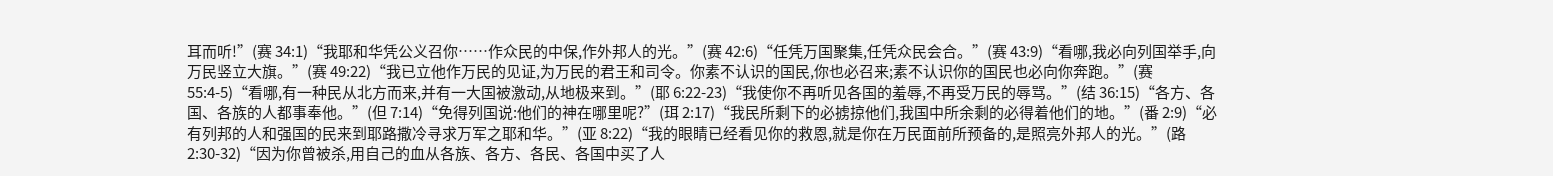耳而听!”(赛 34:1)“我耶和华凭公义召你……作众民的中保,作外邦人的光。”(赛 42:6)“任凭万国聚集,任凭众民会合。”(赛 43:9)“看哪,我必向列国举手,向万民竖立大旗。”(赛 49:22)“我已立他作万民的见证,为万民的君王和司令。你素不认识的国民,你也必召来;素不认识你的国民也必向你奔跑。”(赛 55:4-5)“看哪,有一种民从北方而来,并有一大国被激动,从地极来到。”(耶 6:22-23)“我使你不再听见各国的羞辱,不再受万民的辱骂。”(结 36:15)“各方、各国、各族的人都事奉他。”(但 7:14)“免得列国说:他们的神在哪里呢?”(珥 2:17)“我民所剩下的必掳掠他们,我国中所余剩的必得着他们的地。”(番 2:9)“必有列邦的人和强国的民来到耶路撒冷寻求万军之耶和华。”(亚 8:22)“我的眼睛已经看见你的救恩,就是你在万民面前所预备的,是照亮外邦人的光。”(路 2:30-32)“因为你曾被杀,用自己的血从各族、各方、各民、各国中买了人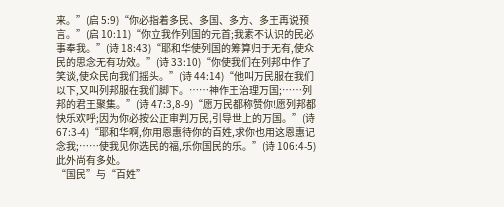来。”(启 5:9)“你必指着多民、多国、多方、多王再说预言。”(启 10:11)“你立我作列国的元首;我素不认识的民必事奉我。”(诗 18:43)“耶和华使列国的筹算归于无有,使众民的思念无有功效。”(诗 33:10)“你使我们在列邦中作了笑谈,使众民向我们摇头。”(诗 44:14)“他叫万民服在我们以下,又叫列邦服在我们脚下。……神作王治理万国;……列邦的君王聚集。”(诗 47:3,8-9)“愿万民都称赞你!愿列邦都快乐欢呼;因为你必按公正审判万民,引导世上的万国。”(诗 67:3-4)“耶和华啊,你用恩惠待你的百姓,求你也用这恩惠记念我;……使我见你选民的福,乐你国民的乐。”(诗 106:4-5)此外尚有多处。
“国民”与“百姓”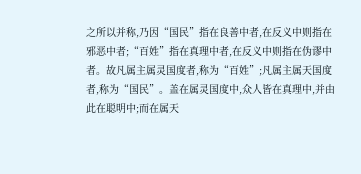之所以并称,乃因“国民”指在良善中者,在反义中则指在邪恶中者;“百姓”指在真理中者,在反义中则指在伪谬中者。故凡属主属灵国度者,称为“百姓”;凡属主属天国度者,称为“国民”。盖在属灵国度中,众人皆在真理中,并由此在聪明中;而在属天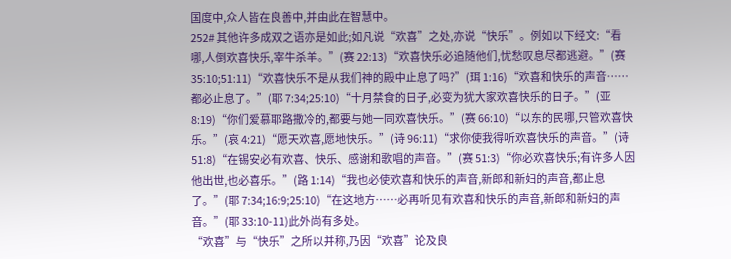国度中,众人皆在良善中,并由此在智慧中。
252# 其他许多成双之语亦是如此;如凡说“欢喜”之处,亦说“快乐”。例如以下经文:“看哪,人倒欢喜快乐,宰牛杀羊。”(赛 22:13)“欢喜快乐必追随他们,忧愁叹息尽都逃避。”(赛 35:10;51:11)“欢喜快乐不是从我们神的殿中止息了吗?”(珥 1:16)“欢喜和快乐的声音……都必止息了。”(耶 7:34;25:10)“十月禁食的日子,必变为犹大家欢喜快乐的日子。”(亚 8:19)“你们爱慕耶路撒冷的,都要与她一同欢喜快乐。”(赛 66:10)“以东的民哪,只管欢喜快乐。”(哀 4:21)“愿天欢喜,愿地快乐。”(诗 96:11)“求你使我得听欢喜快乐的声音。”(诗 51:8)“在锡安必有欢喜、快乐、感谢和歌唱的声音。”(赛 51:3)“你必欢喜快乐;有许多人因他出世,也必喜乐。”(路 1:14)“我也必使欢喜和快乐的声音,新郎和新妇的声音,都止息了。”(耶 7:34;16:9;25:10)“在这地方……必再听见有欢喜和快乐的声音,新郎和新妇的声音。”(耶 33:10-11)此外尚有多处。
“欢喜”与“快乐”之所以并称,乃因“欢喜”论及良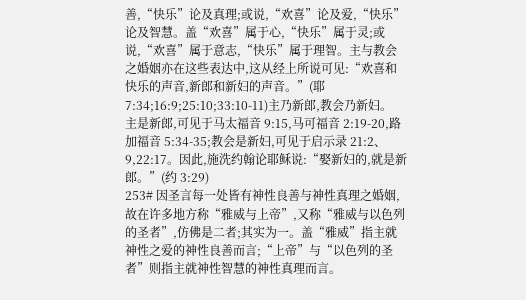善,“快乐”论及真理;或说,“欢喜”论及爱,“快乐”论及智慧。盖“欢喜”属于心,“快乐”属于灵;或说,“欢喜”属于意志,“快乐”属于理智。主与教会之婚姻亦在这些表达中,这从经上所说可见:“欢喜和快乐的声音,新郎和新妇的声音。”(耶 7:34;16:9;25:10;33:10-11)主乃新郎,教会乃新妇。
主是新郎,可见于马太福音 9:15,马可福音 2:19-20,路加福音 5:34-35;教会是新妇,可见于启示录 21:2、9,22:17。因此,施洗约翰论耶稣说:“娶新妇的,就是新郎。”(约 3:29)
253# 因圣言每一处皆有神性良善与神性真理之婚姻,故在许多地方称“雅威与上帝”,又称“雅威与以色列的圣者”,仿佛是二者;其实为一。盖“雅威”指主就神性之爱的神性良善而言;“上帝”与“以色列的圣者”则指主就神性智慧的神性真理而言。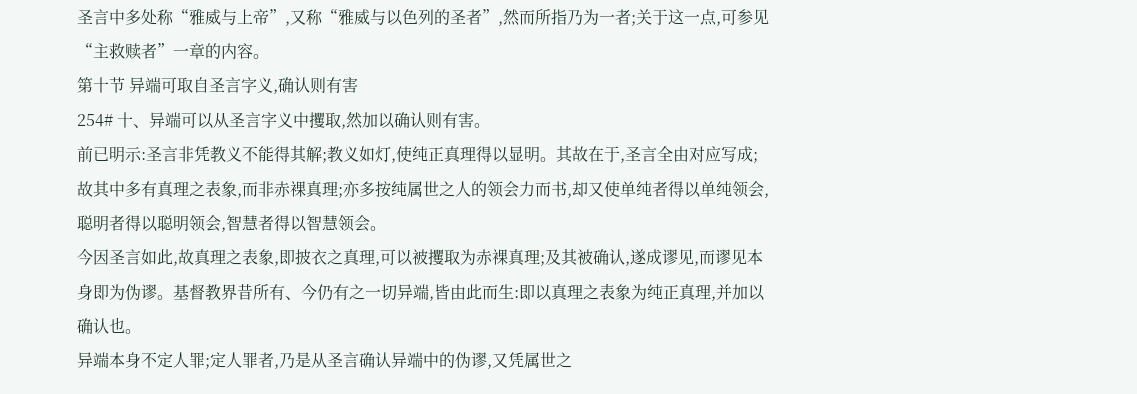圣言中多处称“雅威与上帝”,又称“雅威与以色列的圣者”,然而所指乃为一者;关于这一点,可参见“主救赎者”一章的内容。
第十节 异端可取自圣言字义,确认则有害
254# 十、异端可以从圣言字义中攫取,然加以确认则有害。
前已明示:圣言非凭教义不能得其解;教义如灯,使纯正真理得以显明。其故在于,圣言全由对应写成;故其中多有真理之表象,而非赤裸真理;亦多按纯属世之人的领会力而书,却又使单纯者得以单纯领会,聪明者得以聪明领会,智慧者得以智慧领会。
今因圣言如此,故真理之表象,即披衣之真理,可以被攫取为赤裸真理;及其被确认,遂成谬见,而谬见本身即为伪谬。基督教界昔所有、今仍有之一切异端,皆由此而生:即以真理之表象为纯正真理,并加以确认也。
异端本身不定人罪;定人罪者,乃是从圣言确认异端中的伪谬,又凭属世之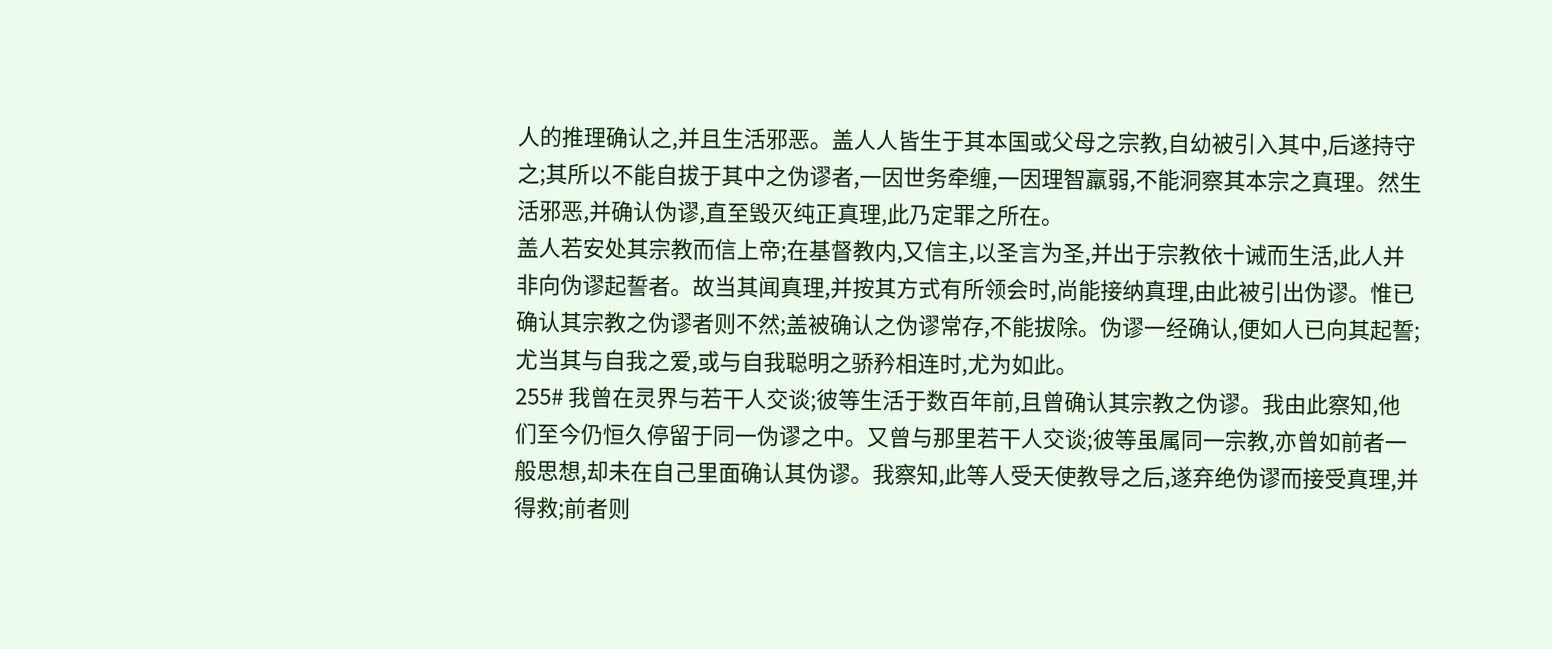人的推理确认之,并且生活邪恶。盖人人皆生于其本国或父母之宗教,自幼被引入其中,后遂持守之;其所以不能自拔于其中之伪谬者,一因世务牵缠,一因理智羸弱,不能洞察其本宗之真理。然生活邪恶,并确认伪谬,直至毁灭纯正真理,此乃定罪之所在。
盖人若安处其宗教而信上帝;在基督教内,又信主,以圣言为圣,并出于宗教依十诫而生活,此人并非向伪谬起誓者。故当其闻真理,并按其方式有所领会时,尚能接纳真理,由此被引出伪谬。惟已确认其宗教之伪谬者则不然;盖被确认之伪谬常存,不能拔除。伪谬一经确认,便如人已向其起誓;尤当其与自我之爱,或与自我聪明之骄矜相连时,尤为如此。
255# 我曾在灵界与若干人交谈;彼等生活于数百年前,且曾确认其宗教之伪谬。我由此察知,他们至今仍恒久停留于同一伪谬之中。又曾与那里若干人交谈;彼等虽属同一宗教,亦曾如前者一般思想,却未在自己里面确认其伪谬。我察知,此等人受天使教导之后,遂弃绝伪谬而接受真理,并得救;前者则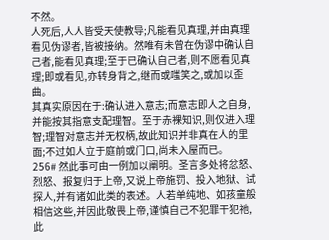不然。
人死后,人人皆受天使教导;凡能看见真理,并由真理看见伪谬者,皆被接纳。然唯有未曾在伪谬中确认自己者,能看见真理;至于已确认自己者,则不愿看见真理;即或看见,亦转身背之,继而或嗤笑之,或加以歪曲。
其真实原因在于:确认进入意志;而意志即人之自身,并能按其指意支配理智。至于赤裸知识,则仅进入理智;理智对意志并无权柄,故此知识并非真在人的里面;不过如人立于庭前或门口,尚未入屋而已。
256# 然此事可由一例加以阐明。圣言多处将忿怒、烈怒、报复归于上帝,又说上帝施罚、投入地狱、试探人,并有诸如此类的表述。人若单纯地、如孩童般相信这些,并因此敬畏上帝,谨慎自己不犯罪干犯祂,此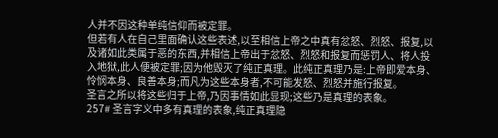人并不因这种单纯信仰而被定罪。
但若有人在自己里面确认这些表述,以至相信上帝之中真有忿怒、烈怒、报复,以及诸如此类属于恶的东西,并相信上帝出于忿怒、烈怒和报复而惩罚人、将人投入地狱,此人便被定罪;因为他毁灭了纯正真理。此纯正真理乃是:上帝即爱本身、怜悯本身、良善本身;而凡为这些本身者,不可能发怒、烈怒并施行报复。
圣言之所以将这些归于上帝,乃因事情如此显现;这些乃是真理的表象。
257# 圣言字义中多有真理的表象,纯正真理隐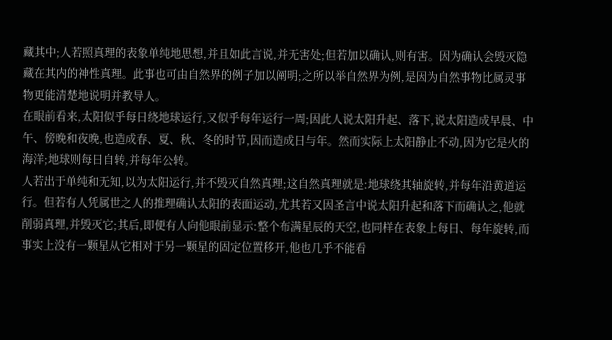藏其中;人若照真理的表象单纯地思想,并且如此言说,并无害处;但若加以确认,则有害。因为确认会毁灭隐藏在其内的神性真理。此事也可由自然界的例子加以阐明;之所以举自然界为例,是因为自然事物比属灵事物更能清楚地说明并教导人。
在眼前看来,太阳似乎每日绕地球运行,又似乎每年运行一周;因此人说太阳升起、落下,说太阳造成早晨、中午、傍晚和夜晚,也造成春、夏、秋、冬的时节,因而造成日与年。然而实际上太阳静止不动,因为它是火的海洋;地球则每日自转,并每年公转。
人若出于单纯和无知,以为太阳运行,并不毁灭自然真理;这自然真理就是:地球绕其轴旋转,并每年沿黄道运行。但若有人凭属世之人的推理确认太阳的表面运动,尤其若又因圣言中说太阳升起和落下而确认之,他就削弱真理,并毁灭它;其后,即便有人向他眼前显示:整个布满星辰的天空,也同样在表象上每日、每年旋转,而事实上没有一颗星从它相对于另一颗星的固定位置移开,他也几乎不能看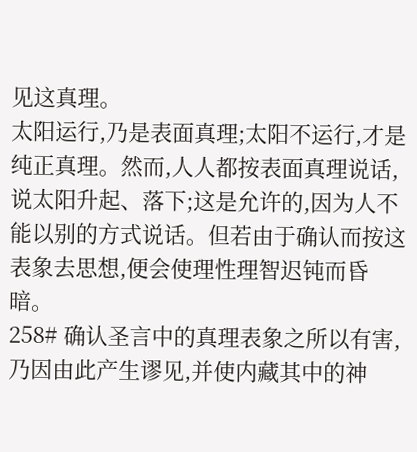见这真理。
太阳运行,乃是表面真理;太阳不运行,才是纯正真理。然而,人人都按表面真理说话,说太阳升起、落下;这是允许的,因为人不能以别的方式说话。但若由于确认而按这表象去思想,便会使理性理智迟钝而昏暗。
258# 确认圣言中的真理表象之所以有害,乃因由此产生谬见,并使内藏其中的神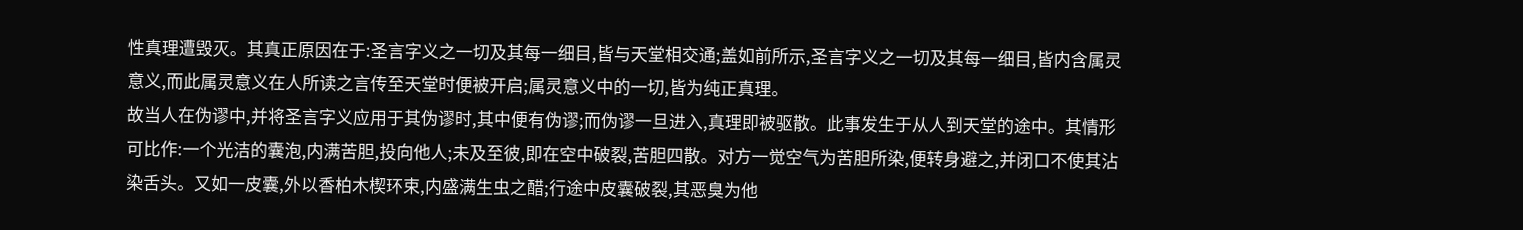性真理遭毁灭。其真正原因在于:圣言字义之一切及其每一细目,皆与天堂相交通;盖如前所示,圣言字义之一切及其每一细目,皆内含属灵意义,而此属灵意义在人所读之言传至天堂时便被开启;属灵意义中的一切,皆为纯正真理。
故当人在伪谬中,并将圣言字义应用于其伪谬时,其中便有伪谬;而伪谬一旦进入,真理即被驱散。此事发生于从人到天堂的途中。其情形可比作:一个光洁的囊泡,内满苦胆,投向他人;未及至彼,即在空中破裂,苦胆四散。对方一觉空气为苦胆所染,便转身避之,并闭口不使其沾染舌头。又如一皮囊,外以香柏木楔环束,内盛满生虫之醋;行途中皮囊破裂,其恶臭为他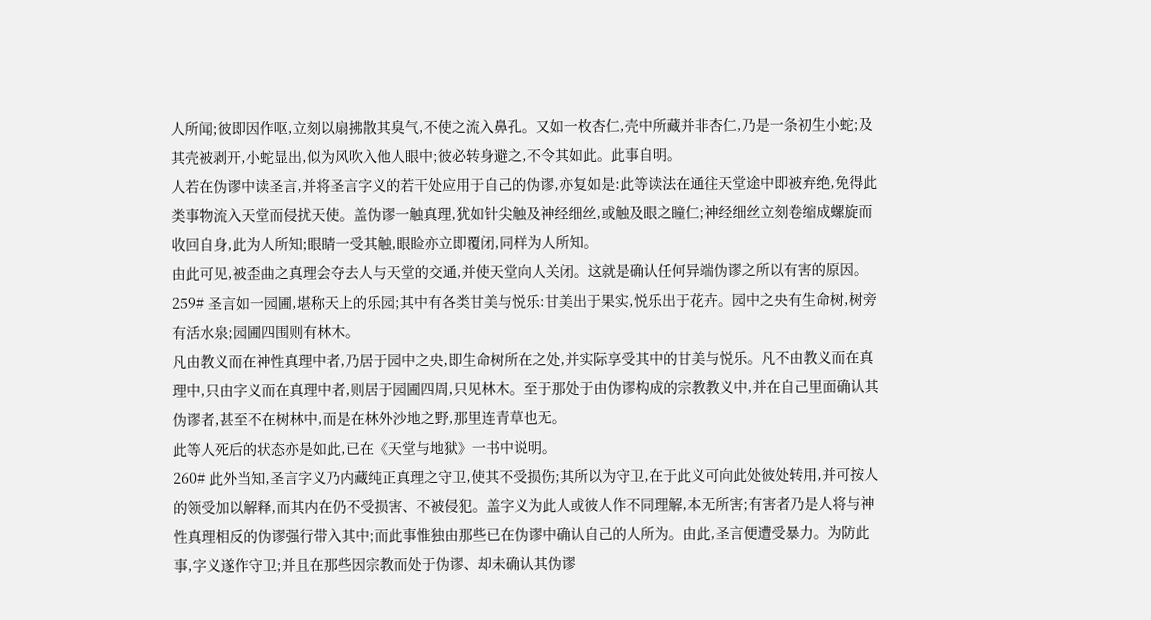人所闻;彼即因作呕,立刻以扇拂散其臭气,不使之流入鼻孔。又如一枚杏仁,壳中所藏并非杏仁,乃是一条初生小蛇;及其壳被剥开,小蛇显出,似为风吹入他人眼中;彼必转身避之,不令其如此。此事自明。
人若在伪谬中读圣言,并将圣言字义的若干处应用于自己的伪谬,亦复如是:此等读法在通往天堂途中即被弃绝,免得此类事物流入天堂而侵扰天使。盖伪谬一触真理,犹如针尖触及神经细丝,或触及眼之瞳仁;神经细丝立刻卷缩成螺旋而收回自身,此为人所知;眼睛一受其触,眼睑亦立即覆闭,同样为人所知。
由此可见,被歪曲之真理会夺去人与天堂的交通,并使天堂向人关闭。这就是确认任何异端伪谬之所以有害的原因。
259# 圣言如一园圃,堪称天上的乐园;其中有各类甘美与悦乐:甘美出于果实,悦乐出于花卉。园中之央有生命树,树旁有活水泉;园圃四围则有林木。
凡由教义而在神性真理中者,乃居于园中之央,即生命树所在之处,并实际享受其中的甘美与悦乐。凡不由教义而在真理中,只由字义而在真理中者,则居于园圃四周,只见林木。至于那处于由伪谬构成的宗教教义中,并在自己里面确认其伪谬者,甚至不在树林中,而是在林外沙地之野,那里连青草也无。
此等人死后的状态亦是如此,已在《天堂与地狱》一书中说明。
260# 此外当知,圣言字义乃内藏纯正真理之守卫,使其不受损伤;其所以为守卫,在于此义可向此处彼处转用,并可按人的领受加以解释,而其内在仍不受损害、不被侵犯。盖字义为此人或彼人作不同理解,本无所害;有害者乃是人将与神性真理相反的伪谬强行带入其中;而此事惟独由那些已在伪谬中确认自己的人所为。由此,圣言便遭受暴力。为防此事,字义遂作守卫;并且在那些因宗教而处于伪谬、却未确认其伪谬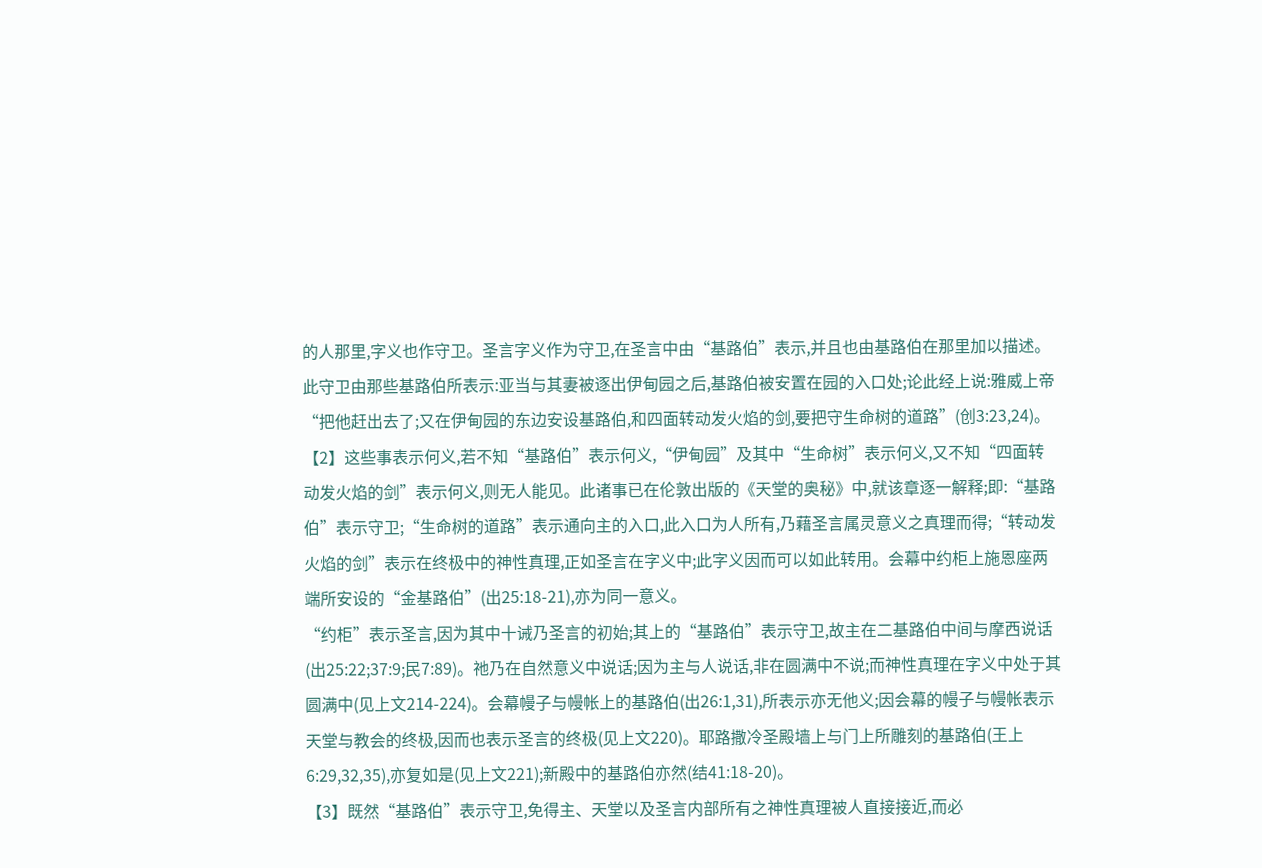的人那里,字义也作守卫。圣言字义作为守卫,在圣言中由“基路伯”表示,并且也由基路伯在那里加以描述。此守卫由那些基路伯所表示:亚当与其妻被逐出伊甸园之后,基路伯被安置在园的入口处;论此经上说:雅威上帝“把他赶出去了;又在伊甸园的东边安设基路伯,和四面转动发火焰的剑,要把守生命树的道路”(创3:23,24)。
【2】这些事表示何义,若不知“基路伯”表示何义,“伊甸园”及其中“生命树”表示何义,又不知“四面转动发火焰的剑”表示何义,则无人能见。此诸事已在伦敦出版的《天堂的奥秘》中,就该章逐一解释;即:“基路伯”表示守卫;“生命树的道路”表示通向主的入口,此入口为人所有,乃藉圣言属灵意义之真理而得;“转动发火焰的剑”表示在终极中的神性真理,正如圣言在字义中;此字义因而可以如此转用。会幕中约柜上施恩座两端所安设的“金基路伯”(出25:18-21),亦为同一意义。
“约柜”表示圣言,因为其中十诫乃圣言的初始;其上的“基路伯”表示守卫,故主在二基路伯中间与摩西说话(出25:22;37:9;民7:89)。祂乃在自然意义中说话;因为主与人说话,非在圆满中不说;而神性真理在字义中处于其圆满中(见上文214-224)。会幕幔子与幔帐上的基路伯(出26:1,31),所表示亦无他义;因会幕的幔子与幔帐表示天堂与教会的终极,因而也表示圣言的终极(见上文220)。耶路撒冷圣殿墙上与门上所雕刻的基路伯(王上6:29,32,35),亦复如是(见上文221);新殿中的基路伯亦然(结41:18-20)。
【3】既然“基路伯”表示守卫,免得主、天堂以及圣言内部所有之神性真理被人直接接近,而必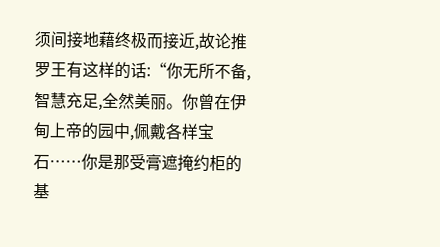须间接地藉终极而接近,故论推罗王有这样的话:“你无所不备,智慧充足,全然美丽。你曾在伊甸上帝的园中,佩戴各样宝石……你是那受膏遮掩约柜的基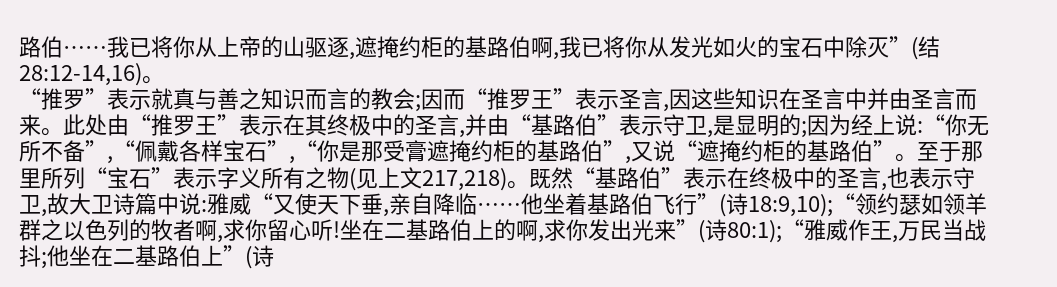路伯……我已将你从上帝的山驱逐,遮掩约柜的基路伯啊,我已将你从发光如火的宝石中除灭”(结28:12-14,16)。
“推罗”表示就真与善之知识而言的教会;因而“推罗王”表示圣言,因这些知识在圣言中并由圣言而来。此处由“推罗王”表示在其终极中的圣言,并由“基路伯”表示守卫,是显明的;因为经上说:“你无所不备”,“佩戴各样宝石”,“你是那受膏遮掩约柜的基路伯”,又说“遮掩约柜的基路伯”。至于那里所列“宝石”表示字义所有之物(见上文217,218)。既然“基路伯”表示在终极中的圣言,也表示守卫,故大卫诗篇中说:雅威“又使天下垂,亲自降临……他坐着基路伯飞行”(诗18:9,10);“领约瑟如领羊群之以色列的牧者啊,求你留心听!坐在二基路伯上的啊,求你发出光来”(诗80:1);“雅威作王,万民当战抖;他坐在二基路伯上”(诗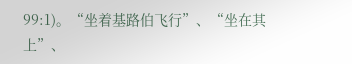99:1)。“坐着基路伯飞行”、“坐在其上”、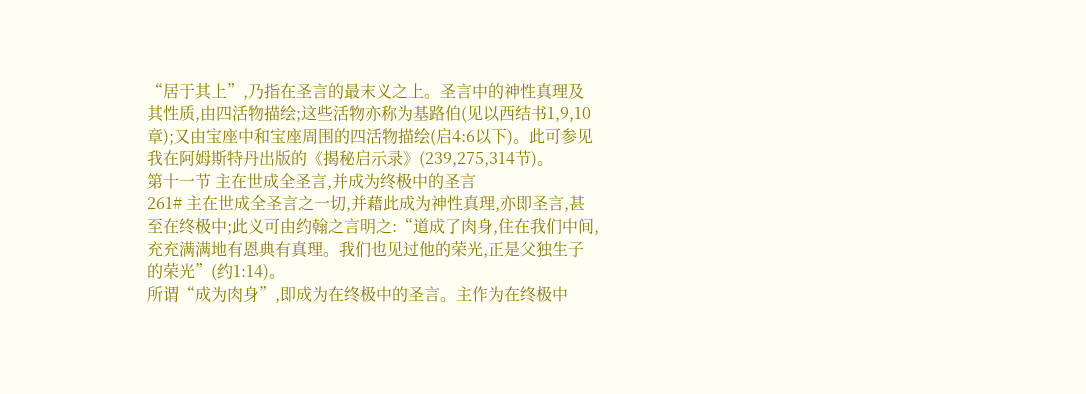“居于其上”,乃指在圣言的最末义之上。圣言中的神性真理及其性质,由四活物描绘;这些活物亦称为基路伯(见以西结书1,9,10章);又由宝座中和宝座周围的四活物描绘(启4:6以下)。此可参见我在阿姆斯特丹出版的《揭秘启示录》(239,275,314节)。
第十一节 主在世成全圣言,并成为终极中的圣言
261# 主在世成全圣言之一切,并藉此成为神性真理,亦即圣言,甚至在终极中;此义可由约翰之言明之:“道成了肉身,住在我们中间,充充满满地有恩典有真理。我们也见过他的荣光,正是父独生子的荣光”(约1:14)。
所谓“成为肉身”,即成为在终极中的圣言。主作为在终极中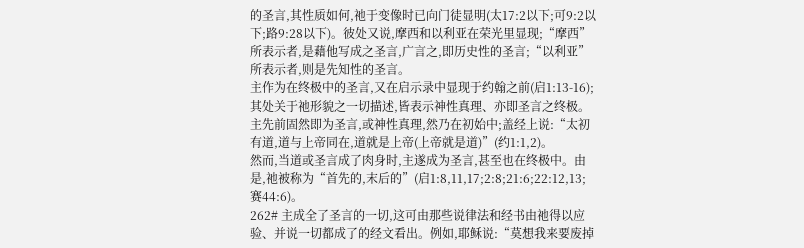的圣言,其性质如何,祂于变像时已向门徒显明(太17:2以下;可9:2以下;路9:28以下)。彼处又说,摩西和以利亚在荣光里显现;“摩西”所表示者,是藉他写成之圣言,广言之,即历史性的圣言;“以利亚”所表示者,则是先知性的圣言。
主作为在终极中的圣言,又在启示录中显现于约翰之前(启1:13-16);其处关于祂形貌之一切描述,皆表示神性真理、亦即圣言之终极。主先前固然即为圣言,或神性真理,然乃在初始中;盖经上说:“太初有道,道与上帝同在,道就是上帝(上帝就是道)”(约1:1,2)。
然而,当道或圣言成了肉身时,主遂成为圣言,甚至也在终极中。由是,祂被称为“首先的,末后的”(启1:8,11,17;2:8;21:6;22:12,13;赛44:6)。
262# 主成全了圣言的一切,这可由那些说律法和经书由祂得以应验、并说一切都成了的经文看出。例如,耶稣说:“莫想我来要废掉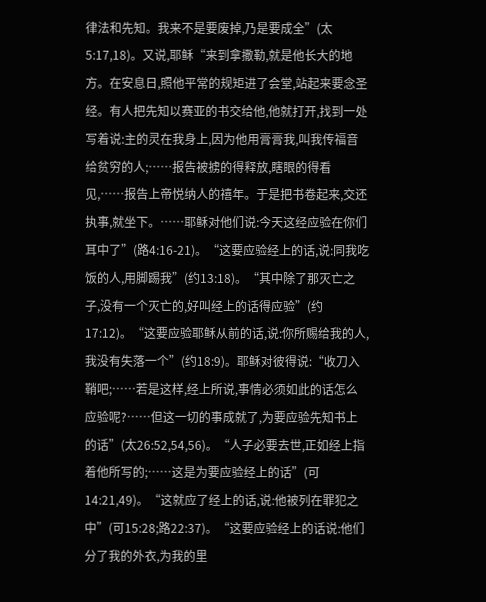律法和先知。我来不是要废掉,乃是要成全”(太5:17,18)。又说,耶稣“来到拿撒勒,就是他长大的地方。在安息日,照他平常的规矩进了会堂,站起来要念圣经。有人把先知以赛亚的书交给他,他就打开,找到一处写着说:主的灵在我身上,因为他用膏膏我,叫我传福音给贫穷的人;……报告被掳的得释放,瞎眼的得看见,……报告上帝悦纳人的禧年。于是把书卷起来,交还执事,就坐下。……耶稣对他们说:今天这经应验在你们耳中了”(路4:16-21)。“这要应验经上的话,说:同我吃饭的人,用脚踢我”(约13:18)。“其中除了那灭亡之子,没有一个灭亡的,好叫经上的话得应验”(约17:12)。“这要应验耶稣从前的话,说:你所赐给我的人,我没有失落一个”(约18:9)。耶稣对彼得说:“收刀入鞘吧;……若是这样,经上所说,事情必须如此的话怎么应验呢?……但这一切的事成就了,为要应验先知书上的话”(太26:52,54,56)。“人子必要去世,正如经上指着他所写的;……这是为要应验经上的话”(可14:21,49)。“这就应了经上的话,说:他被列在罪犯之中”(可15:28;路22:37)。“这要应验经上的话说:他们分了我的外衣,为我的里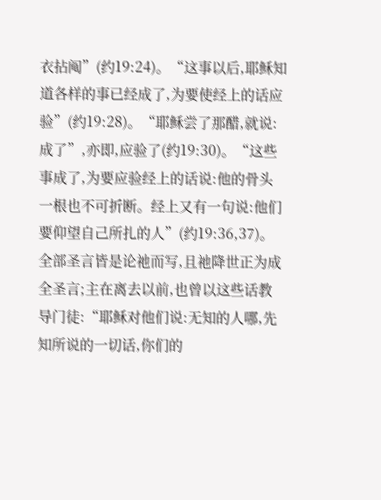衣拈阄”(约19:24)。“这事以后,耶稣知道各样的事已经成了,为要使经上的话应验”(约19:28)。“耶稣尝了那醋,就说:成了”,亦即,应验了(约19:30)。“这些事成了,为要应验经上的话说:他的骨头一根也不可折断。经上又有一句说:他们要仰望自己所扎的人”(约19:36,37)。
全部圣言皆是论祂而写,且祂降世正为成全圣言;主在离去以前,也曾以这些话教导门徒:“耶稣对他们说:无知的人哪,先知所说的一切话,你们的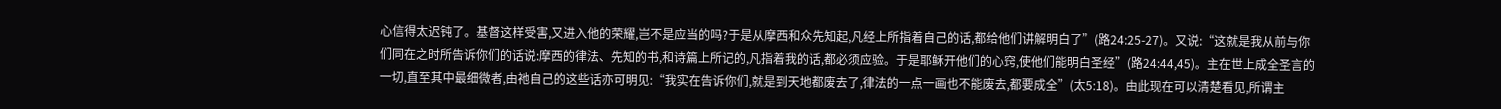心信得太迟钝了。基督这样受害,又进入他的荣耀,岂不是应当的吗?于是从摩西和众先知起,凡经上所指着自己的话,都给他们讲解明白了”(路24:25-27)。又说:“这就是我从前与你们同在之时所告诉你们的话说:摩西的律法、先知的书,和诗篇上所记的,凡指着我的话,都必须应验。于是耶稣开他们的心窍,使他们能明白圣经”(路24:44,45)。主在世上成全圣言的一切,直至其中最细微者,由祂自己的这些话亦可明见:“我实在告诉你们,就是到天地都废去了,律法的一点一画也不能废去,都要成全”(太5:18)。由此现在可以清楚看见,所谓主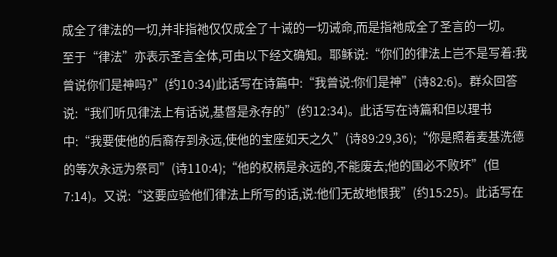成全了律法的一切,并非指祂仅仅成全了十诫的一切诫命,而是指祂成全了圣言的一切。
至于“律法”亦表示圣言全体,可由以下经文确知。耶稣说:“你们的律法上岂不是写着:我曾说你们是神吗?”(约10:34)此话写在诗篇中:“我曾说:你们是神”(诗82:6)。群众回答说:“我们听见律法上有话说,基督是永存的”(约12:34)。此话写在诗篇和但以理书中:“我要使他的后裔存到永远,使他的宝座如天之久”(诗89:29,36);“你是照着麦基洗德的等次永远为祭司”(诗110:4);“他的权柄是永远的,不能废去;他的国必不败坏”(但7:14)。又说:“这要应验他们律法上所写的话,说:他们无故地恨我”(约15:25)。此话写在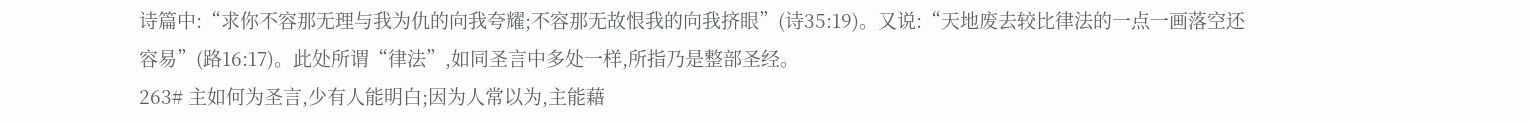诗篇中:“求你不容那无理与我为仇的向我夸耀;不容那无故恨我的向我挤眼”(诗35:19)。又说:“天地废去较比律法的一点一画落空还容易”(路16:17)。此处所谓“律法”,如同圣言中多处一样,所指乃是整部圣经。
263# 主如何为圣言,少有人能明白;因为人常以为,主能藉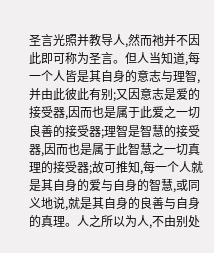圣言光照并教导人,然而祂并不因此即可称为圣言。但人当知道,每一个人皆是其自身的意志与理智,并由此彼此有别;又因意志是爱的接受器,因而也是属于此爱之一切良善的接受器;理智是智慧的接受器,因而也是属于此智慧之一切真理的接受器;故可推知,每一个人就是其自身的爱与自身的智慧,或同义地说,就是其自身的良善与自身的真理。人之所以为人,不由别处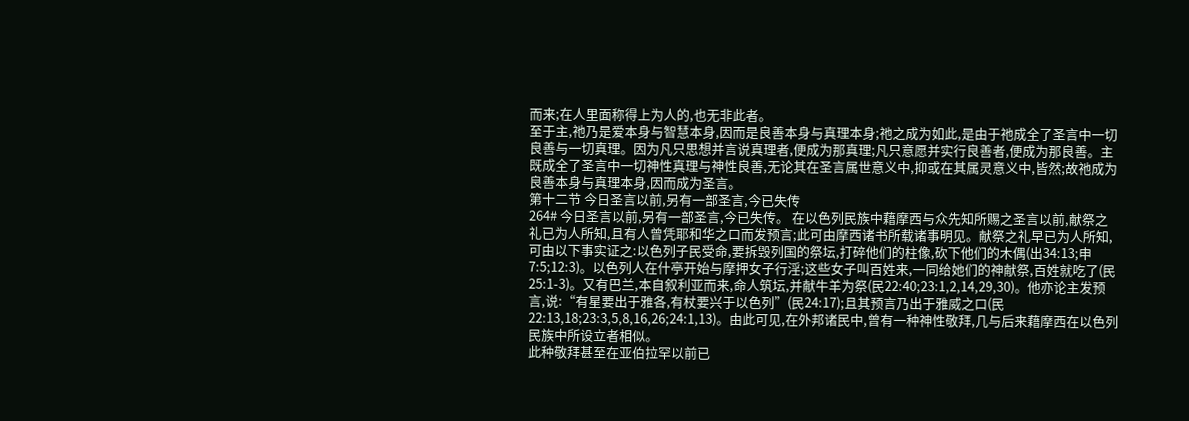而来;在人里面称得上为人的,也无非此者。
至于主,祂乃是爱本身与智慧本身,因而是良善本身与真理本身;祂之成为如此,是由于祂成全了圣言中一切良善与一切真理。因为凡只思想并言说真理者,便成为那真理;凡只意愿并实行良善者,便成为那良善。主既成全了圣言中一切神性真理与神性良善,无论其在圣言属世意义中,抑或在其属灵意义中,皆然;故祂成为良善本身与真理本身,因而成为圣言。
第十二节 今日圣言以前,另有一部圣言,今已失传
264# 今日圣言以前,另有一部圣言,今已失传。 在以色列民族中藉摩西与众先知所赐之圣言以前,献祭之礼已为人所知,且有人曾凭耶和华之口而发预言;此可由摩西诸书所载诸事明见。献祭之礼早已为人所知,可由以下事实证之:以色列子民受命,要拆毁列国的祭坛,打碎他们的柱像,砍下他们的木偶(出34:13;申7:5;12:3)。以色列人在什亭开始与摩押女子行淫;这些女子叫百姓来,一同给她们的神献祭,百姓就吃了(民25:1-3)。又有巴兰,本自叙利亚而来,命人筑坛,并献牛羊为祭(民22:40;23:1,2,14,29,30)。他亦论主发预言,说:“有星要出于雅各,有杖要兴于以色列”(民24:17);且其预言乃出于雅威之口(民22:13,18;23:3,5,8,16,26;24:1,13)。由此可见,在外邦诸民中,曾有一种神性敬拜,几与后来藉摩西在以色列民族中所设立者相似。
此种敬拜甚至在亚伯拉罕以前已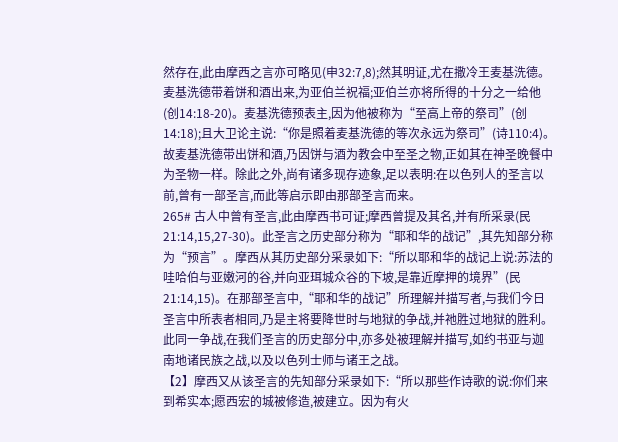然存在,此由摩西之言亦可略见(申32:7,8);然其明证,尤在撒冷王麦基洗德。麦基洗德带着饼和酒出来,为亚伯兰祝福;亚伯兰亦将所得的十分之一给他(创14:18-20)。麦基洗德预表主,因为他被称为“至高上帝的祭司”(创14:18);且大卫论主说:“你是照着麦基洗德的等次永远为祭司”(诗110:4)。故麦基洗德带出饼和酒,乃因饼与酒为教会中至圣之物,正如其在神圣晚餐中为圣物一样。除此之外,尚有诸多现存迹象,足以表明:在以色列人的圣言以前,曾有一部圣言,而此等启示即由那部圣言而来。
265# 古人中曾有圣言,此由摩西书可证;摩西曾提及其名,并有所采录(民21:14,15,27-30)。此圣言之历史部分称为“耶和华的战记”,其先知部分称为“预言”。摩西从其历史部分采录如下:“所以耶和华的战记上说:苏法的哇哈伯与亚嫩河的谷,并向亚珥城众谷的下坡,是靠近摩押的境界”(民21:14,15)。在那部圣言中,“耶和华的战记”所理解并描写者,与我们今日圣言中所表者相同,乃是主将要降世时与地狱的争战,并祂胜过地狱的胜利。此同一争战,在我们圣言的历史部分中,亦多处被理解并描写,如约书亚与迦南地诸民族之战,以及以色列士师与诸王之战。
【2】摩西又从该圣言的先知部分采录如下:“所以那些作诗歌的说:你们来到希实本;愿西宏的城被修造,被建立。因为有火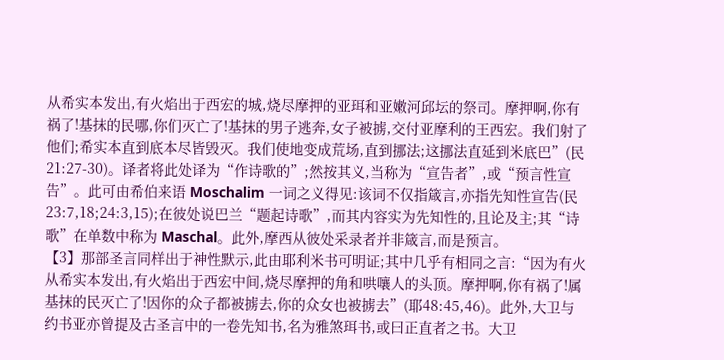从希实本发出,有火焰出于西宏的城,烧尽摩押的亚珥和亚嫩河邱坛的祭司。摩押啊,你有祸了!基抹的民哪,你们灭亡了!基抹的男子逃奔,女子被掳,交付亚摩利的王西宏。我们射了他们;希实本直到底本尽皆毁灭。我们使地变成荒场,直到挪法;这挪法直延到米底巴”(民21:27-30)。译者将此处译为“作诗歌的”;然按其义,当称为“宣告者”,或“预言性宣告”。此可由希伯来语 Moschalim 一词之义得见:该词不仅指箴言,亦指先知性宣告(民23:7,18;24:3,15);在彼处说巴兰“题起诗歌”,而其内容实为先知性的,且论及主;其“诗歌”在单数中称为 Maschal。此外,摩西从彼处采录者并非箴言,而是预言。
【3】那部圣言同样出于神性默示,此由耶利米书可明证;其中几乎有相同之言:“因为有火从希实本发出,有火焰出于西宏中间,烧尽摩押的角和哄嚷人的头顶。摩押啊,你有祸了!属基抹的民灭亡了!因你的众子都被掳去,你的众女也被掳去”(耶48:45,46)。此外,大卫与约书亚亦曾提及古圣言中的一卷先知书,名为雅煞珥书,或曰正直者之书。大卫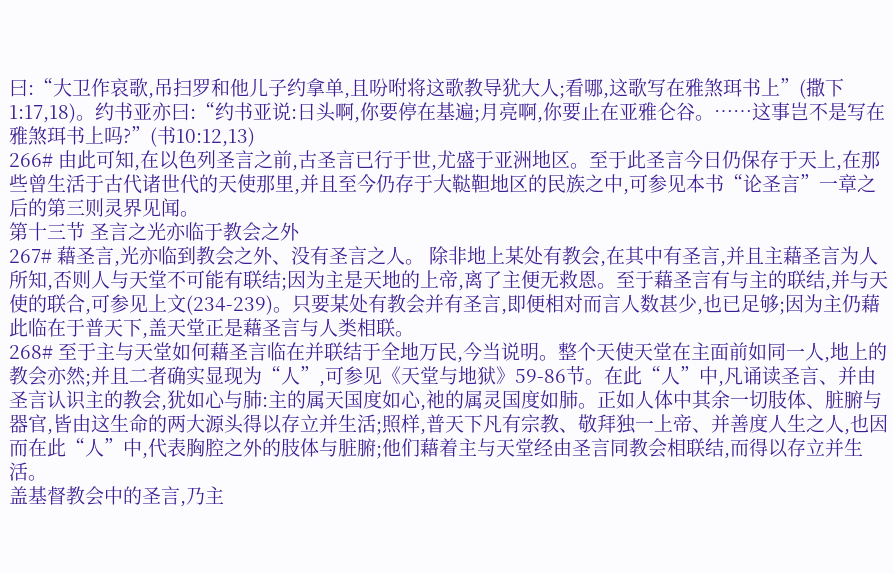曰:“大卫作哀歌,吊扫罗和他儿子约拿单,且吩咐将这歌教导犹大人;看哪,这歌写在雅煞珥书上”(撒下1:17,18)。约书亚亦曰:“约书亚说:日头啊,你要停在基遍;月亮啊,你要止在亚雅仑谷。……这事岂不是写在雅煞珥书上吗?”(书10:12,13)
266# 由此可知,在以色列圣言之前,古圣言已行于世,尤盛于亚洲地区。至于此圣言今日仍保存于天上,在那些曾生活于古代诸世代的天使那里,并且至今仍存于大鞑靼地区的民族之中,可参见本书“论圣言”一章之后的第三则灵界见闻。
第十三节 圣言之光亦临于教会之外
267# 藉圣言,光亦临到教会之外、没有圣言之人。 除非地上某处有教会,在其中有圣言,并且主藉圣言为人所知,否则人与天堂不可能有联结;因为主是天地的上帝,离了主便无救恩。至于藉圣言有与主的联结,并与天使的联合,可参见上文(234-239)。只要某处有教会并有圣言,即便相对而言人数甚少,也已足够;因为主仍藉此临在于普天下,盖天堂正是藉圣言与人类相联。
268# 至于主与天堂如何藉圣言临在并联结于全地万民,今当说明。整个天使天堂在主面前如同一人,地上的教会亦然;并且二者确实显现为“人”,可参见《天堂与地狱》59-86节。在此“人”中,凡诵读圣言、并由圣言认识主的教会,犹如心与肺:主的属天国度如心,祂的属灵国度如肺。正如人体中其余一切肢体、脏腑与器官,皆由这生命的两大源头得以存立并生活;照样,普天下凡有宗教、敬拜独一上帝、并善度人生之人,也因而在此“人”中,代表胸腔之外的肢体与脏腑;他们藉着主与天堂经由圣言同教会相联结,而得以存立并生活。
盖基督教会中的圣言,乃主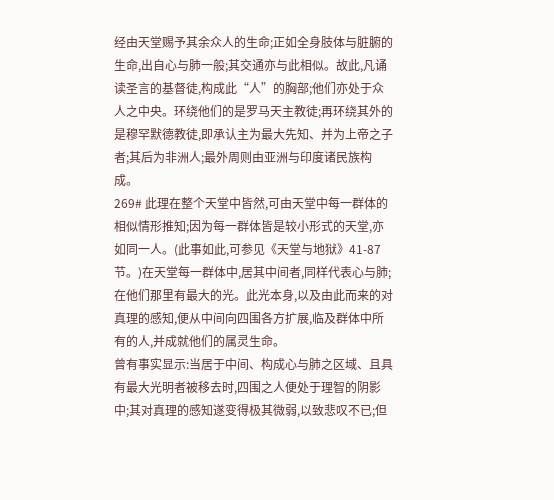经由天堂赐予其余众人的生命;正如全身肢体与脏腑的生命,出自心与肺一般;其交通亦与此相似。故此,凡诵读圣言的基督徒,构成此“人”的胸部;他们亦处于众人之中央。环绕他们的是罗马天主教徒;再环绕其外的是穆罕默德教徒,即承认主为最大先知、并为上帝之子者;其后为非洲人;最外周则由亚洲与印度诸民族构成。
269# 此理在整个天堂中皆然,可由天堂中每一群体的相似情形推知;因为每一群体皆是较小形式的天堂,亦如同一人。(此事如此,可参见《天堂与地狱》41-87节。)在天堂每一群体中,居其中间者,同样代表心与肺;在他们那里有最大的光。此光本身,以及由此而来的对真理的感知,便从中间向四围各方扩展,临及群体中所有的人,并成就他们的属灵生命。
曾有事实显示:当居于中间、构成心与肺之区域、且具有最大光明者被移去时,四围之人便处于理智的阴影中;其对真理的感知遂变得极其微弱,以致悲叹不已;但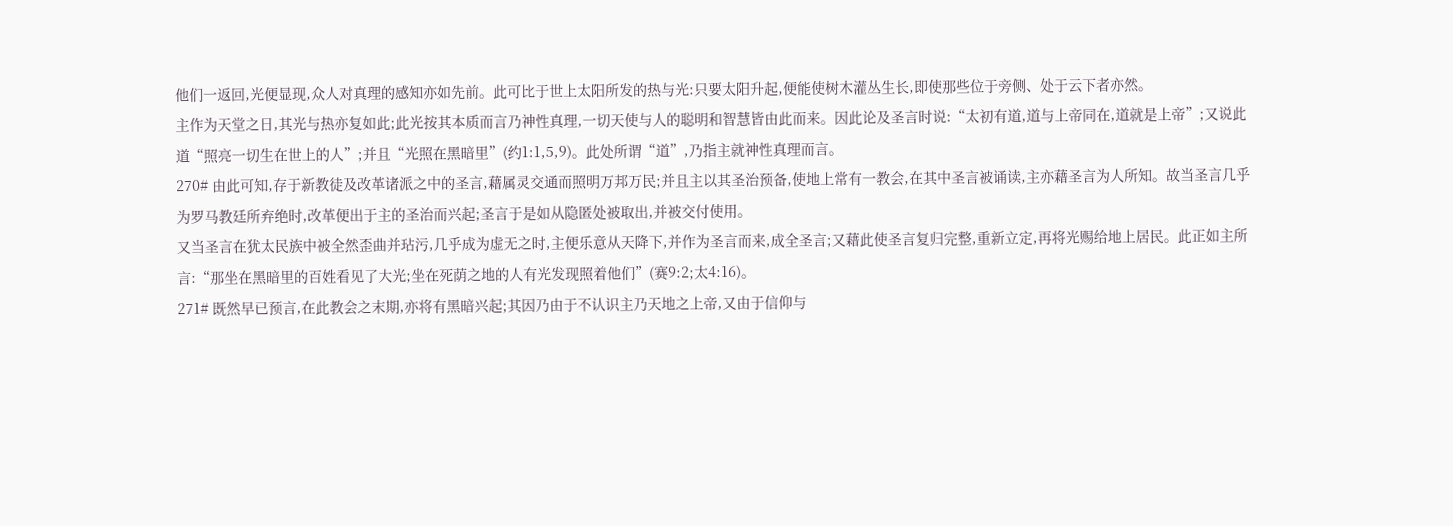他们一返回,光便显现,众人对真理的感知亦如先前。此可比于世上太阳所发的热与光:只要太阳升起,便能使树木灌丛生长,即使那些位于旁侧、处于云下者亦然。
主作为天堂之日,其光与热亦复如此;此光按其本质而言乃神性真理,一切天使与人的聪明和智慧皆由此而来。因此论及圣言时说:“太初有道,道与上帝同在,道就是上帝”;又说此道“照亮一切生在世上的人”;并且“光照在黑暗里”(约1:1,5,9)。此处所谓“道”,乃指主就神性真理而言。
270# 由此可知,存于新教徒及改革诸派之中的圣言,藉属灵交通而照明万邦万民;并且主以其圣治预备,使地上常有一教会,在其中圣言被诵读,主亦藉圣言为人所知。故当圣言几乎为罗马教廷所弃绝时,改革便出于主的圣治而兴起;圣言于是如从隐匿处被取出,并被交付使用。
又当圣言在犹太民族中被全然歪曲并玷污,几乎成为虚无之时,主便乐意从天降下,并作为圣言而来,成全圣言;又藉此使圣言复归完整,重新立定,再将光赐给地上居民。此正如主所言:“那坐在黑暗里的百姓看见了大光;坐在死荫之地的人有光发现照着他们”(赛9:2;太4:16)。
271# 既然早已预言,在此教会之末期,亦将有黑暗兴起;其因乃由于不认识主乃天地之上帝,又由于信仰与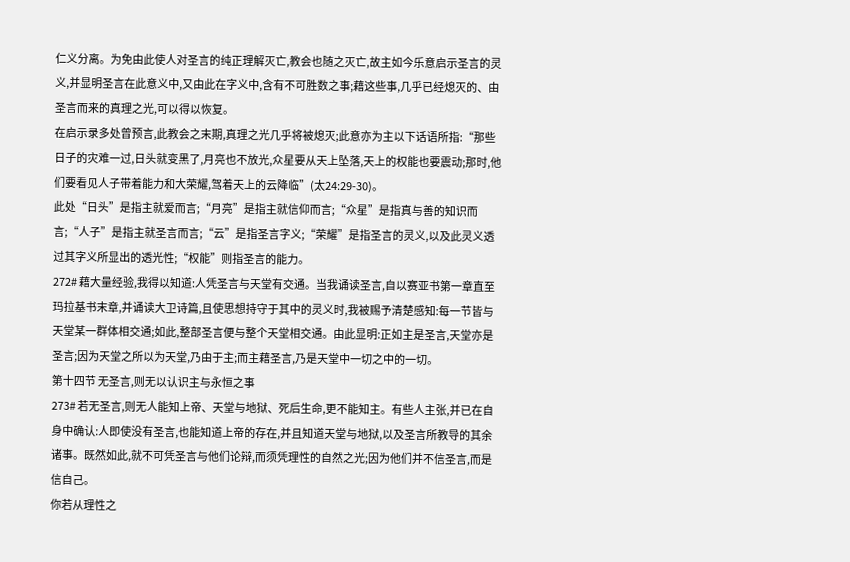仁义分离。为免由此使人对圣言的纯正理解灭亡,教会也随之灭亡,故主如今乐意启示圣言的灵义,并显明圣言在此意义中,又由此在字义中,含有不可胜数之事;藉这些事,几乎已经熄灭的、由圣言而来的真理之光,可以得以恢复。
在启示录多处曾预言,此教会之末期,真理之光几乎将被熄灭;此意亦为主以下话语所指:“那些日子的灾难一过,日头就变黑了,月亮也不放光,众星要从天上坠落,天上的权能也要震动;那时,他们要看见人子带着能力和大荣耀,驾着天上的云降临”(太24:29-30)。
此处“日头”是指主就爱而言;“月亮”是指主就信仰而言;“众星”是指真与善的知识而言;“人子”是指主就圣言而言;“云”是指圣言字义;“荣耀”是指圣言的灵义,以及此灵义透过其字义所显出的透光性;“权能”则指圣言的能力。
272# 藉大量经验,我得以知道:人凭圣言与天堂有交通。当我诵读圣言,自以赛亚书第一章直至玛拉基书末章,并诵读大卫诗篇,且使思想持守于其中的灵义时,我被赐予清楚感知:每一节皆与天堂某一群体相交通;如此,整部圣言便与整个天堂相交通。由此显明:正如主是圣言,天堂亦是圣言;因为天堂之所以为天堂,乃由于主;而主藉圣言,乃是天堂中一切之中的一切。
第十四节 无圣言,则无以认识主与永恒之事
273# 若无圣言,则无人能知上帝、天堂与地狱、死后生命,更不能知主。有些人主张,并已在自身中确认:人即使没有圣言,也能知道上帝的存在,并且知道天堂与地狱,以及圣言所教导的其余诸事。既然如此,就不可凭圣言与他们论辩,而须凭理性的自然之光;因为他们并不信圣言,而是信自己。
你若从理性之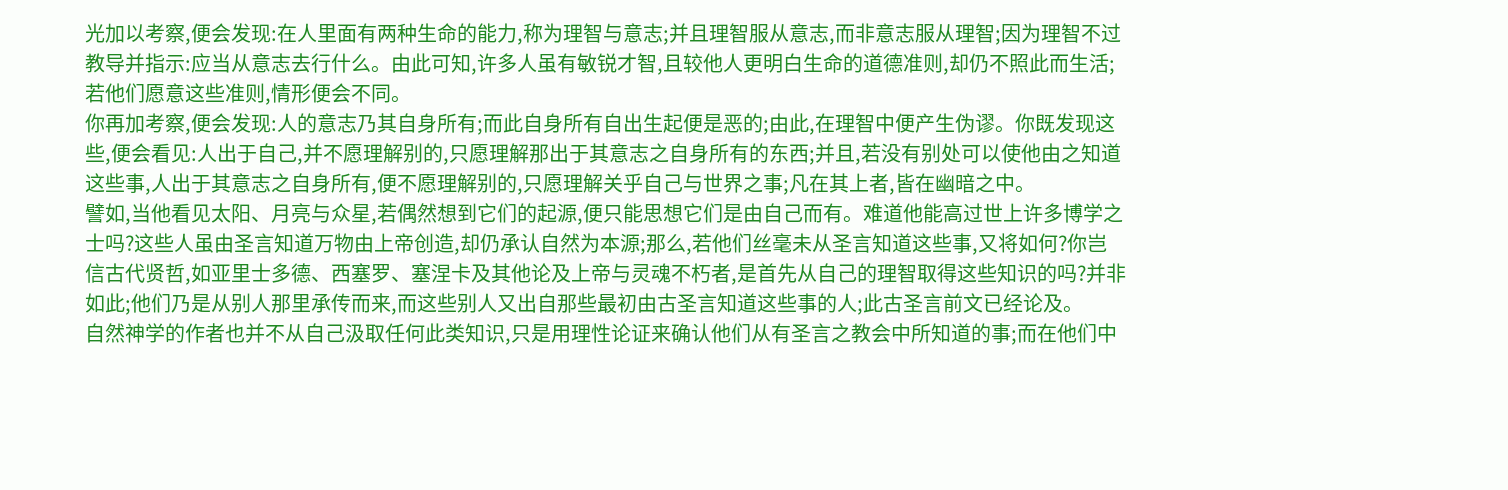光加以考察,便会发现:在人里面有两种生命的能力,称为理智与意志;并且理智服从意志,而非意志服从理智;因为理智不过教导并指示:应当从意志去行什么。由此可知,许多人虽有敏锐才智,且较他人更明白生命的道德准则,却仍不照此而生活;若他们愿意这些准则,情形便会不同。
你再加考察,便会发现:人的意志乃其自身所有;而此自身所有自出生起便是恶的;由此,在理智中便产生伪谬。你既发现这些,便会看见:人出于自己,并不愿理解别的,只愿理解那出于其意志之自身所有的东西;并且,若没有别处可以使他由之知道这些事,人出于其意志之自身所有,便不愿理解别的,只愿理解关乎自己与世界之事;凡在其上者,皆在幽暗之中。
譬如,当他看见太阳、月亮与众星,若偶然想到它们的起源,便只能思想它们是由自己而有。难道他能高过世上许多博学之士吗?这些人虽由圣言知道万物由上帝创造,却仍承认自然为本源;那么,若他们丝毫未从圣言知道这些事,又将如何?你岂信古代贤哲,如亚里士多德、西塞罗、塞涅卡及其他论及上帝与灵魂不朽者,是首先从自己的理智取得这些知识的吗?并非如此;他们乃是从别人那里承传而来,而这些别人又出自那些最初由古圣言知道这些事的人;此古圣言前文已经论及。
自然神学的作者也并不从自己汲取任何此类知识,只是用理性论证来确认他们从有圣言之教会中所知道的事;而在他们中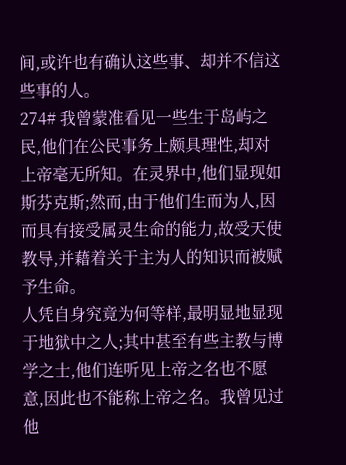间,或许也有确认这些事、却并不信这些事的人。
274# 我曾蒙准看见一些生于岛屿之民,他们在公民事务上颇具理性,却对上帝毫无所知。在灵界中,他们显现如斯芬克斯;然而,由于他们生而为人,因而具有接受属灵生命的能力,故受天使教导,并藉着关于主为人的知识而被赋予生命。
人凭自身究竟为何等样,最明显地显现于地狱中之人;其中甚至有些主教与博学之士,他们连听见上帝之名也不愿意,因此也不能称上帝之名。我曾见过他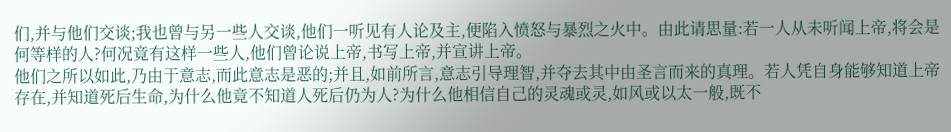们,并与他们交谈;我也曾与另一些人交谈,他们一听见有人论及主,便陷入愤怒与暴烈之火中。由此请思量:若一人从未听闻上帝,将会是何等样的人?何况竟有这样一些人,他们曾论说上帝,书写上帝,并宣讲上帝。
他们之所以如此,乃由于意志,而此意志是恶的;并且,如前所言,意志引导理智,并夺去其中由圣言而来的真理。若人凭自身能够知道上帝存在,并知道死后生命,为什么他竟不知道人死后仍为人?为什么他相信自己的灵魂或灵,如风或以太一般,既不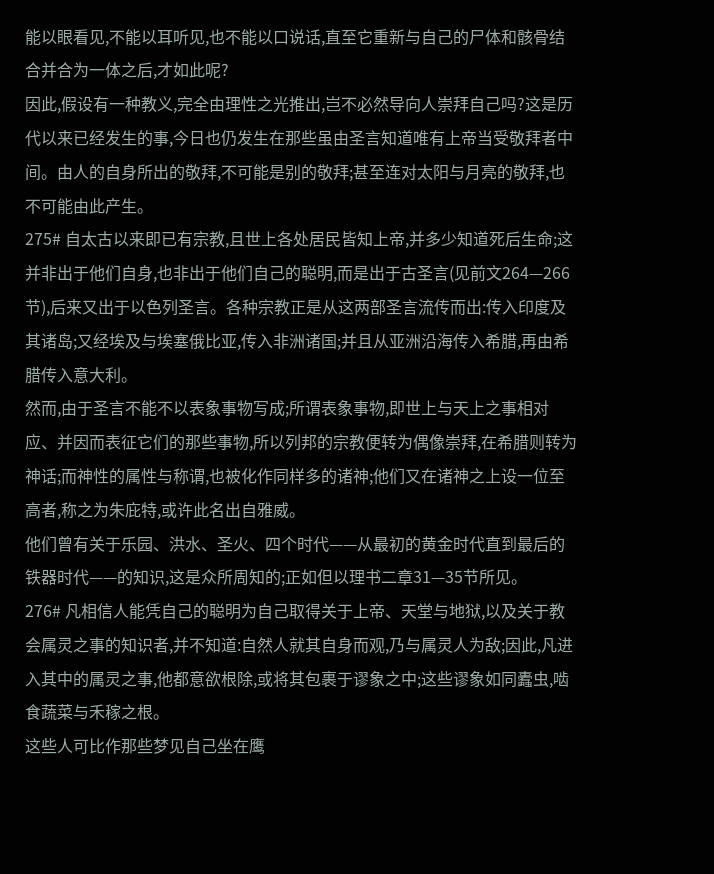能以眼看见,不能以耳听见,也不能以口说话,直至它重新与自己的尸体和骸骨结合并合为一体之后,才如此呢?
因此,假设有一种教义,完全由理性之光推出,岂不必然导向人崇拜自己吗?这是历代以来已经发生的事,今日也仍发生在那些虽由圣言知道唯有上帝当受敬拜者中间。由人的自身所出的敬拜,不可能是别的敬拜;甚至连对太阳与月亮的敬拜,也不可能由此产生。
275# 自太古以来即已有宗教,且世上各处居民皆知上帝,并多少知道死后生命;这并非出于他们自身,也非出于他们自己的聪明,而是出于古圣言(见前文264—266节),后来又出于以色列圣言。各种宗教正是从这两部圣言流传而出:传入印度及其诸岛;又经埃及与埃塞俄比亚,传入非洲诸国;并且从亚洲沿海传入希腊,再由希腊传入意大利。
然而,由于圣言不能不以表象事物写成;所谓表象事物,即世上与天上之事相对应、并因而表征它们的那些事物,所以列邦的宗教便转为偶像崇拜,在希腊则转为神话;而神性的属性与称谓,也被化作同样多的诸神;他们又在诸神之上设一位至高者,称之为朱庇特,或许此名出自雅威。
他们曾有关于乐园、洪水、圣火、四个时代——从最初的黄金时代直到最后的铁器时代——的知识,这是众所周知的;正如但以理书二章31—35节所见。
276# 凡相信人能凭自己的聪明为自己取得关于上帝、天堂与地狱,以及关于教会属灵之事的知识者,并不知道:自然人就其自身而观,乃与属灵人为敌;因此,凡进入其中的属灵之事,他都意欲根除,或将其包裹于谬象之中;这些谬象如同蠹虫,啮食蔬菜与禾稼之根。
这些人可比作那些梦见自己坐在鹰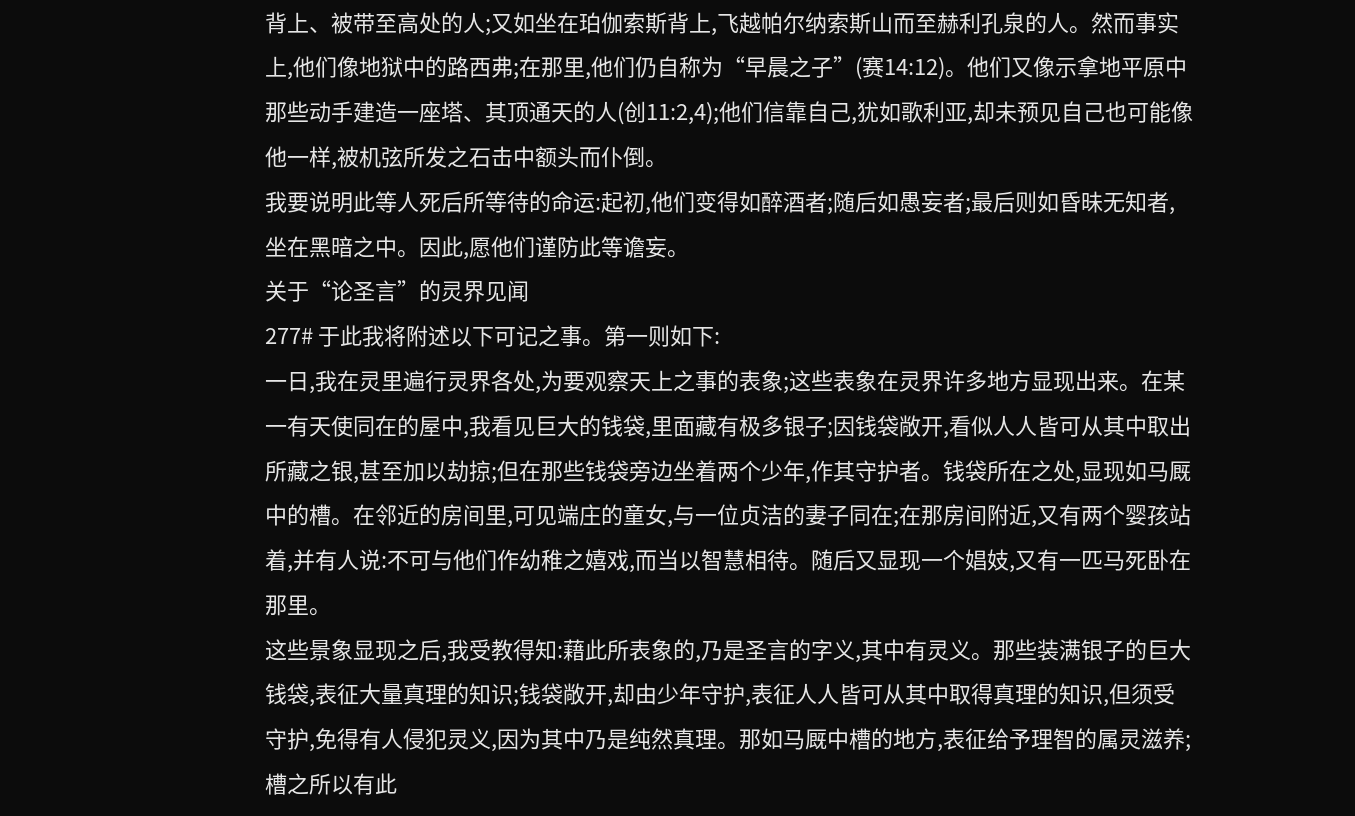背上、被带至高处的人;又如坐在珀伽索斯背上,飞越帕尔纳索斯山而至赫利孔泉的人。然而事实上,他们像地狱中的路西弗;在那里,他们仍自称为“早晨之子”(赛14:12)。他们又像示拿地平原中那些动手建造一座塔、其顶通天的人(创11:2,4);他们信靠自己,犹如歌利亚,却未预见自己也可能像他一样,被机弦所发之石击中额头而仆倒。
我要说明此等人死后所等待的命运:起初,他们变得如醉酒者;随后如愚妄者;最后则如昏昧无知者,坐在黑暗之中。因此,愿他们谨防此等谵妄。
关于“论圣言”的灵界见闻
277# 于此我将附述以下可记之事。第一则如下:
一日,我在灵里遍行灵界各处,为要观察天上之事的表象;这些表象在灵界许多地方显现出来。在某一有天使同在的屋中,我看见巨大的钱袋,里面藏有极多银子;因钱袋敞开,看似人人皆可从其中取出所藏之银,甚至加以劫掠;但在那些钱袋旁边坐着两个少年,作其守护者。钱袋所在之处,显现如马厩中的槽。在邻近的房间里,可见端庄的童女,与一位贞洁的妻子同在;在那房间附近,又有两个婴孩站着,并有人说:不可与他们作幼稚之嬉戏,而当以智慧相待。随后又显现一个娼妓,又有一匹马死卧在那里。
这些景象显现之后,我受教得知:藉此所表象的,乃是圣言的字义,其中有灵义。那些装满银子的巨大钱袋,表征大量真理的知识;钱袋敞开,却由少年守护,表征人人皆可从其中取得真理的知识,但须受守护,免得有人侵犯灵义,因为其中乃是纯然真理。那如马厩中槽的地方,表征给予理智的属灵滋养;槽之所以有此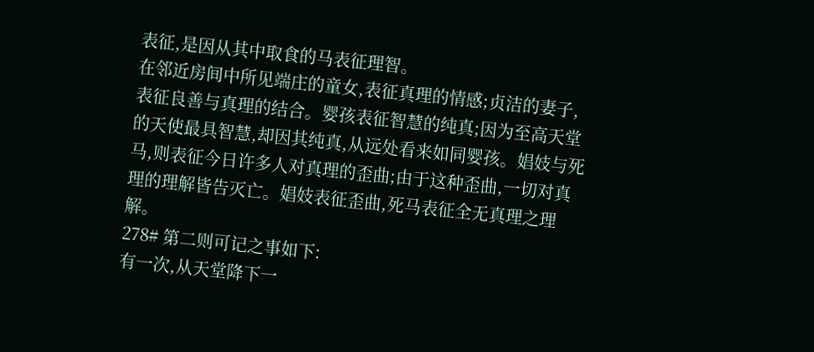表征,是因从其中取食的马表征理智。
在邻近房间中所见端庄的童女,表征真理的情感;贞洁的妻子,表征良善与真理的结合。婴孩表征智慧的纯真;因为至高天堂的天使最具智慧,却因其纯真,从远处看来如同婴孩。娼妓与死马,则表征今日许多人对真理的歪曲;由于这种歪曲,一切对真理的理解皆告灭亡。娼妓表征歪曲,死马表征全无真理之理解。
278# 第二则可记之事如下:
有一次,从天堂降下一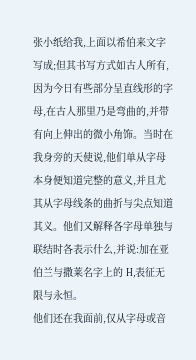张小纸给我,上面以希伯来文字写成;但其书写方式如古人所有,因为今日有些部分呈直线形的字母,在古人那里乃是弯曲的,并带有向上伸出的微小角饰。当时在我身旁的天使说,他们单从字母本身便知道完整的意义,并且尤其从字母线条的曲折与尖点知道其义。他们又解释各字母单独与联结时各表示什么,并说:加在亚伯兰与撒莱名字上的 H,表征无限与永恒。
他们还在我面前,仅从字母或音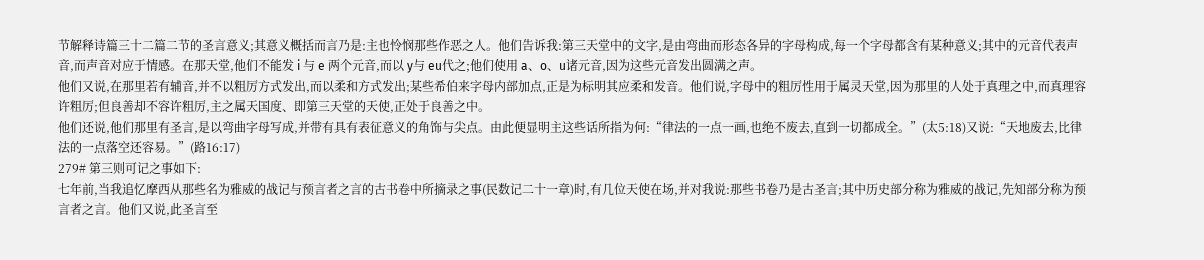节解释诗篇三十二篇二节的圣言意义;其意义概括而言乃是:主也怜悯那些作恶之人。他们告诉我:第三天堂中的文字,是由弯曲而形态各异的字母构成,每一个字母都含有某种意义;其中的元音代表声音,而声音对应于情感。在那天堂,他们不能发 i 与 e 两个元音,而以 y与 eu代之;他们使用 a、o、u诸元音,因为这些元音发出圆满之声。
他们又说,在那里若有辅音,并不以粗厉方式发出,而以柔和方式发出;某些希伯来字母内部加点,正是为标明其应柔和发音。他们说,字母中的粗厉性用于属灵天堂,因为那里的人处于真理之中,而真理容许粗厉;但良善却不容许粗厉,主之属天国度、即第三天堂的天使,正处于良善之中。
他们还说,他们那里有圣言,是以弯曲字母写成,并带有具有表征意义的角饰与尖点。由此便显明主这些话所指为何:“律法的一点一画,也绝不废去,直到一切都成全。”(太5:18)又说:“天地废去,比律法的一点落空还容易。”(路16:17)
279# 第三则可记之事如下:
七年前,当我追忆摩西从那些名为雅威的战记与预言者之言的古书卷中所摘录之事(民数记二十一章)时,有几位天使在场,并对我说:那些书卷乃是古圣言;其中历史部分称为雅威的战记,先知部分称为预言者之言。他们又说,此圣言至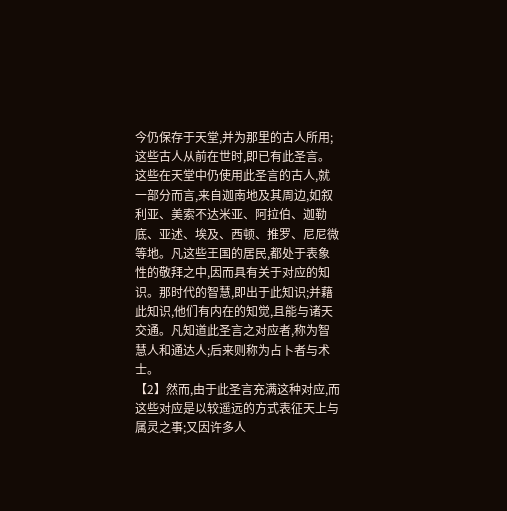今仍保存于天堂,并为那里的古人所用;这些古人从前在世时,即已有此圣言。
这些在天堂中仍使用此圣言的古人,就一部分而言,来自迦南地及其周边,如叙利亚、美索不达米亚、阿拉伯、迦勒底、亚述、埃及、西顿、推罗、尼尼微等地。凡这些王国的居民,都处于表象性的敬拜之中,因而具有关于对应的知识。那时代的智慧,即出于此知识;并藉此知识,他们有内在的知觉,且能与诸天交通。凡知道此圣言之对应者,称为智慧人和通达人;后来则称为占卜者与术士。
【2】然而,由于此圣言充满这种对应,而这些对应是以较遥远的方式表征天上与属灵之事;又因许多人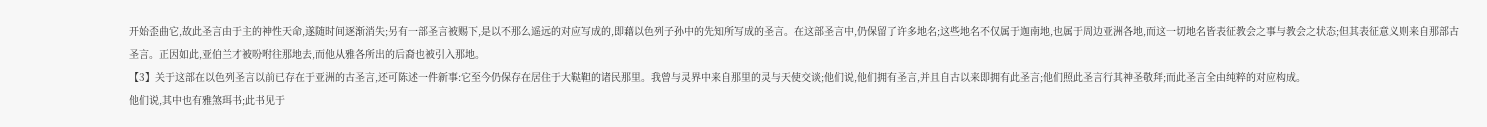开始歪曲它,故此圣言由于主的神性天命,遂随时间逐渐消失;另有一部圣言被赐下,是以不那么遥远的对应写成的,即藉以色列子孙中的先知所写成的圣言。在这部圣言中,仍保留了许多地名;这些地名不仅属于迦南地,也属于周边亚洲各地,而这一切地名皆表征教会之事与教会之状态;但其表征意义则来自那部古圣言。正因如此,亚伯兰才被吩咐往那地去,而他从雅各所出的后裔也被引入那地。
【3】关于这部在以色列圣言以前已存在于亚洲的古圣言,还可陈述一件新事:它至今仍保存在居住于大鞑靼的诸民那里。我曾与灵界中来自那里的灵与天使交谈;他们说,他们拥有圣言,并且自古以来即拥有此圣言;他们照此圣言行其神圣敬拜;而此圣言全由纯粹的对应构成。
他们说,其中也有雅煞珥书;此书见于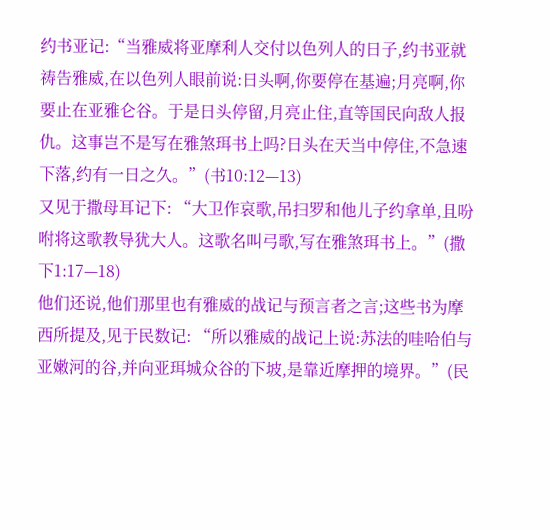约书亚记:“当雅威将亚摩利人交付以色列人的日子,约书亚就祷告雅威,在以色列人眼前说:日头啊,你要停在基遍;月亮啊,你要止在亚雅仑谷。于是日头停留,月亮止住,直等国民向敌人报仇。这事岂不是写在雅煞珥书上吗?日头在天当中停住,不急速下落,约有一日之久。”(书10:12—13)
又见于撒母耳记下: “大卫作哀歌,吊扫罗和他儿子约拿单,且吩咐将这歌教导犹大人。这歌名叫弓歌,写在雅煞珥书上。”(撒下1:17—18)
他们还说,他们那里也有雅威的战记与预言者之言;这些书为摩西所提及,见于民数记: “所以雅威的战记上说:苏法的哇哈伯与亚嫩河的谷,并向亚珥城众谷的下坡,是靠近摩押的境界。”(民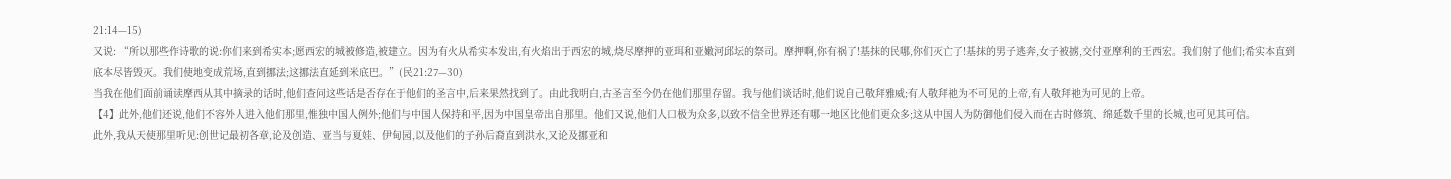21:14—15)
又说: “所以那些作诗歌的说:你们来到希实本;愿西宏的城被修造,被建立。因为有火从希实本发出,有火焰出于西宏的城,烧尽摩押的亚珥和亚嫩河邱坛的祭司。摩押啊,你有祸了!基抹的民哪,你们灭亡了!基抹的男子逃奔,女子被掳,交付亚摩利的王西宏。我们射了他们;希实本直到底本尽皆毁灭。我们使地变成荒场,直到挪法;这挪法直延到米底巴。”(民21:27—30)
当我在他们面前诵读摩西从其中摘录的话时,他们查问这些话是否存在于他们的圣言中,后来果然找到了。由此我明白,古圣言至今仍在他们那里存留。我与他们谈话时,他们说自己敬拜雅威;有人敬拜祂为不可见的上帝,有人敬拜祂为可见的上帝。
【4】此外,他们还说,他们不容外人进入他们那里,惟独中国人例外;他们与中国人保持和平,因为中国皇帝出自那里。他们又说,他们人口极为众多,以致不信全世界还有哪一地区比他们更众多;这从中国人为防御他们侵入而在古时修筑、绵延数千里的长城,也可见其可信。
此外,我从天使那里听见:创世记最初各章,论及创造、亚当与夏娃、伊甸园,以及他们的子孙后裔直到洪水,又论及挪亚和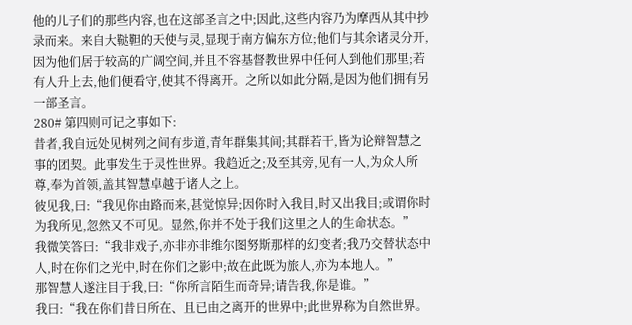他的儿子们的那些内容,也在这部圣言之中;因此,这些内容乃为摩西从其中抄录而来。来自大鞑靼的天使与灵,显现于南方偏东方位;他们与其余诸灵分开,因为他们居于较高的广阔空间,并且不容基督教世界中任何人到他们那里;若有人升上去,他们便看守,使其不得离开。之所以如此分隔,是因为他们拥有另一部圣言。
280# 第四则可记之事如下:
昔者,我自远处见树列之间有步道,青年群集其间;其群若干,皆为论辩智慧之事的团契。此事发生于灵性世界。我趋近之;及至其旁,见有一人,为众人所尊,奉为首领,盖其智慧卓越于诸人之上。
彼见我,曰:“我见你由路而来,甚觉惊异;因你时入我目,时又出我目;或谓你时为我所见,忽然又不可见。显然,你并不处于我们这里之人的生命状态。”
我微笑答曰:“我非戏子,亦非亦非维尔图努斯那样的幻变者;我乃交替状态中人,时在你们之光中,时在你们之影中;故在此既为旅人,亦为本地人。”
那智慧人遂注目于我,曰:“你所言陌生而奇异;请告我,你是谁。”
我曰:“我在你们昔日所在、且已由之离开的世界中;此世界称为自然世界。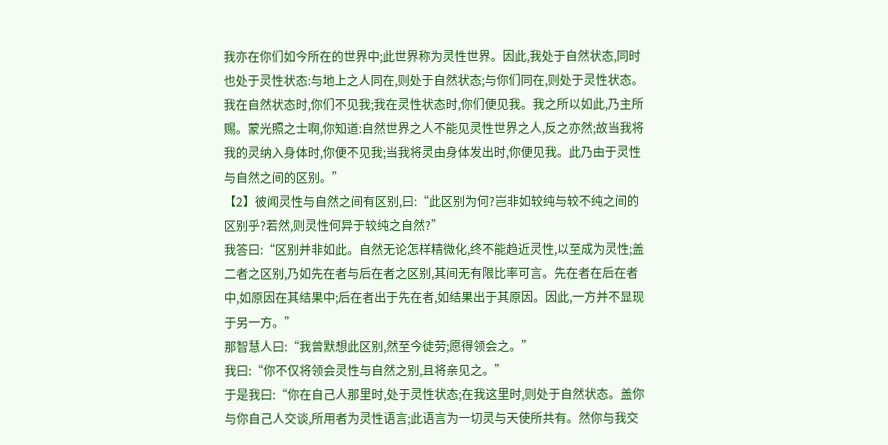我亦在你们如今所在的世界中;此世界称为灵性世界。因此,我处于自然状态,同时也处于灵性状态:与地上之人同在,则处于自然状态;与你们同在,则处于灵性状态。我在自然状态时,你们不见我;我在灵性状态时,你们便见我。我之所以如此,乃主所赐。蒙光照之士啊,你知道:自然世界之人不能见灵性世界之人,反之亦然;故当我将我的灵纳入身体时,你便不见我;当我将灵由身体发出时,你便见我。此乃由于灵性与自然之间的区别。”
【2】彼闻灵性与自然之间有区别,曰:“此区别为何?岂非如较纯与较不纯之间的区别乎?若然,则灵性何异于较纯之自然?”
我答曰:“区别并非如此。自然无论怎样精微化,终不能趋近灵性,以至成为灵性;盖二者之区别,乃如先在者与后在者之区别,其间无有限比率可言。先在者在后在者中,如原因在其结果中;后在者出于先在者,如结果出于其原因。因此,一方并不显现于另一方。”
那智慧人曰:“我曾默想此区别,然至今徒劳;愿得领会之。”
我曰:“你不仅将领会灵性与自然之别,且将亲见之。”
于是我曰:“你在自己人那里时,处于灵性状态;在我这里时,则处于自然状态。盖你与你自己人交谈,所用者为灵性语言;此语言为一切灵与天使所共有。然你与我交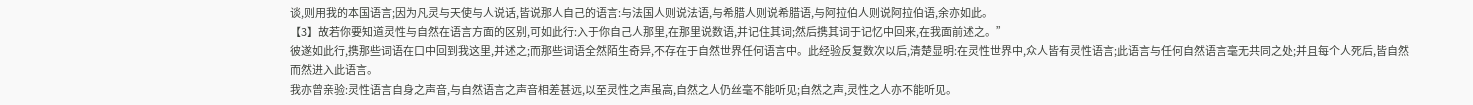谈,则用我的本国语言;因为凡灵与天使与人说话,皆说那人自己的语言:与法国人则说法语,与希腊人则说希腊语,与阿拉伯人则说阿拉伯语,余亦如此。
【3】故若你要知道灵性与自然在语言方面的区别,可如此行:入于你自己人那里,在那里说数语,并记住其词;然后携其词于记忆中回来,在我面前述之。”
彼遂如此行,携那些词语在口中回到我这里,并述之;而那些词语全然陌生奇异,不存在于自然世界任何语言中。此经验反复数次以后,清楚显明:在灵性世界中,众人皆有灵性语言;此语言与任何自然语言毫无共同之处;并且每个人死后,皆自然而然进入此语言。
我亦曾亲验:灵性语言自身之声音,与自然语言之声音相差甚远,以至灵性之声虽高,自然之人仍丝毫不能听见;自然之声,灵性之人亦不能听见。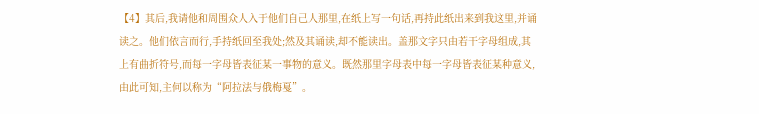【4】其后,我请他和周围众人入于他们自己人那里,在纸上写一句话,再持此纸出来到我这里,并诵读之。他们依言而行,手持纸回至我处;然及其诵读,却不能读出。盖那文字只由若干字母组成,其上有曲折符号,而每一字母皆表征某一事物的意义。既然那里字母表中每一字母皆表征某种意义,由此可知,主何以称为“阿拉法与俄梅戛”。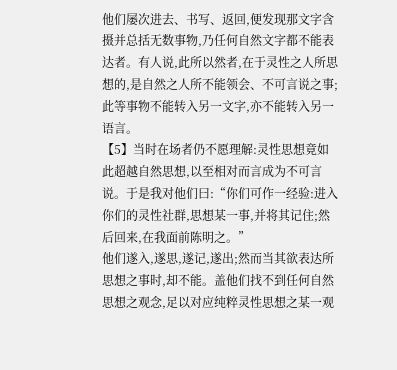他们屡次进去、书写、返回,便发现那文字含摄并总括无数事物,乃任何自然文字都不能表达者。有人说,此所以然者,在于灵性之人所思想的,是自然之人所不能领会、不可言说之事;此等事物不能转入另一文字,亦不能转入另一语言。
【5】当时在场者仍不愿理解:灵性思想竟如此超越自然思想,以至相对而言成为不可言说。于是我对他们曰:“你们可作一经验:进入你们的灵性社群,思想某一事,并将其记住;然后回来,在我面前陈明之。”
他们遂入,遂思,遂记,遂出;然而当其欲表达所思想之事时,却不能。盖他们找不到任何自然思想之观念,足以对应纯粹灵性思想之某一观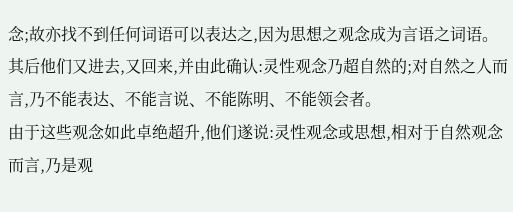念;故亦找不到任何词语可以表达之,因为思想之观念成为言语之词语。其后他们又进去,又回来,并由此确认:灵性观念乃超自然的;对自然之人而言,乃不能表达、不能言说、不能陈明、不能领会者。
由于这些观念如此卓绝超升,他们遂说:灵性观念或思想,相对于自然观念而言,乃是观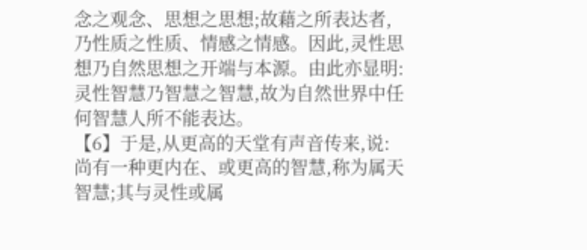念之观念、思想之思想;故藉之所表达者,乃性质之性质、情感之情感。因此,灵性思想乃自然思想之开端与本源。由此亦显明:灵性智慧乃智慧之智慧,故为自然世界中任何智慧人所不能表达。
【6】于是,从更高的天堂有声音传来,说:尚有一种更内在、或更高的智慧,称为属天智慧;其与灵性或属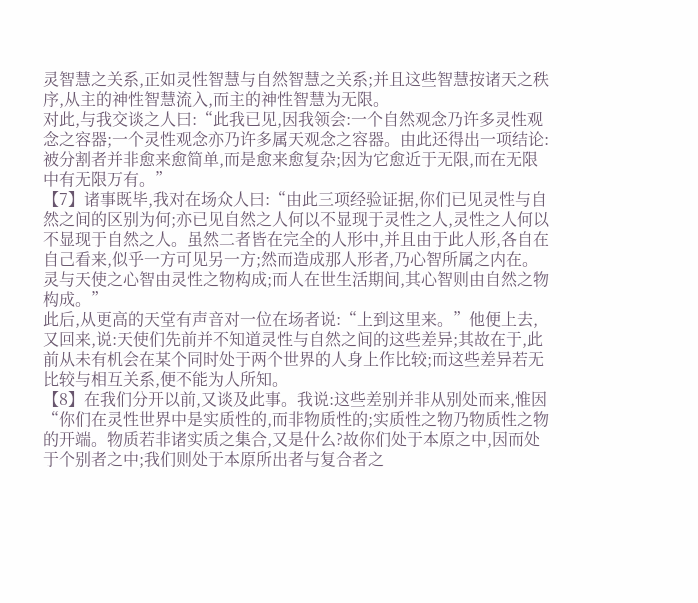灵智慧之关系,正如灵性智慧与自然智慧之关系;并且这些智慧按诸天之秩序,从主的神性智慧流入,而主的神性智慧为无限。
对此,与我交谈之人曰:“此我已见,因我领会:一个自然观念乃许多灵性观念之容器;一个灵性观念亦乃许多属天观念之容器。由此还得出一项结论:被分割者并非愈来愈简单,而是愈来愈复杂;因为它愈近于无限,而在无限中有无限万有。”
【7】诸事既毕,我对在场众人曰:“由此三项经验证据,你们已见灵性与自然之间的区别为何;亦已见自然之人何以不显现于灵性之人,灵性之人何以不显现于自然之人。虽然二者皆在完全的人形中,并且由于此人形,各自在自己看来,似乎一方可见另一方;然而造成那人形者,乃心智所属之内在。灵与天使之心智由灵性之物构成;而人在世生活期间,其心智则由自然之物构成。”
此后,从更高的天堂有声音对一位在场者说:“上到这里来。”他便上去,又回来,说:天使们先前并不知道灵性与自然之间的这些差异;其故在于,此前从未有机会在某个同时处于两个世界的人身上作比较;而这些差异若无比较与相互关系,便不能为人所知。
【8】在我们分开以前,又谈及此事。我说:这些差别并非从别处而来,惟因“你们在灵性世界中是实质性的,而非物质性的;实质性之物乃物质性之物的开端。物质若非诸实质之集合,又是什么?故你们处于本原之中,因而处于个别者之中;我们则处于本原所出者与复合者之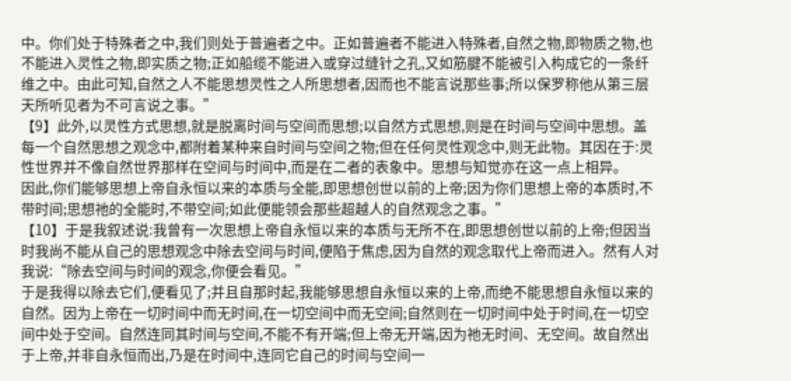中。你们处于特殊者之中,我们则处于普遍者之中。正如普遍者不能进入特殊者,自然之物,即物质之物,也不能进入灵性之物,即实质之物;正如船缆不能进入或穿过缝针之孔,又如筋腱不能被引入构成它的一条纤维之中。由此可知,自然之人不能思想灵性之人所思想者,因而也不能言说那些事;所以保罗称他从第三层天所听见者为不可言说之事。”
【9】此外,以灵性方式思想,就是脱离时间与空间而思想;以自然方式思想,则是在时间与空间中思想。盖每一个自然思想之观念中,都附着某种来自时间与空间之物;但在任何灵性观念中,则无此物。其因在于:灵性世界并不像自然世界那样在空间与时间中,而是在二者的表象中。思想与知觉亦在这一点上相异。
因此,你们能够思想上帝自永恒以来的本质与全能,即思想创世以前的上帝;因为你们思想上帝的本质时,不带时间;思想祂的全能时,不带空间;如此便能领会那些超越人的自然观念之事。”
【10】于是我叙述说:我曾有一次思想上帝自永恒以来的本质与无所不在,即思想创世以前的上帝;但因当时我尚不能从自己的思想观念中除去空间与时间,便陷于焦虑,因为自然的观念取代上帝而进入。然有人对我说:“除去空间与时间的观念,你便会看见。”
于是我得以除去它们,便看见了;并且自那时起,我能够思想自永恒以来的上帝,而绝不能思想自永恒以来的自然。因为上帝在一切时间中而无时间,在一切空间中而无空间;自然则在一切时间中处于时间,在一切空间中处于空间。自然连同其时间与空间,不能不有开端;但上帝无开端,因为祂无时间、无空间。故自然出于上帝,并非自永恒而出,乃是在时间中,连同它自己的时间与空间一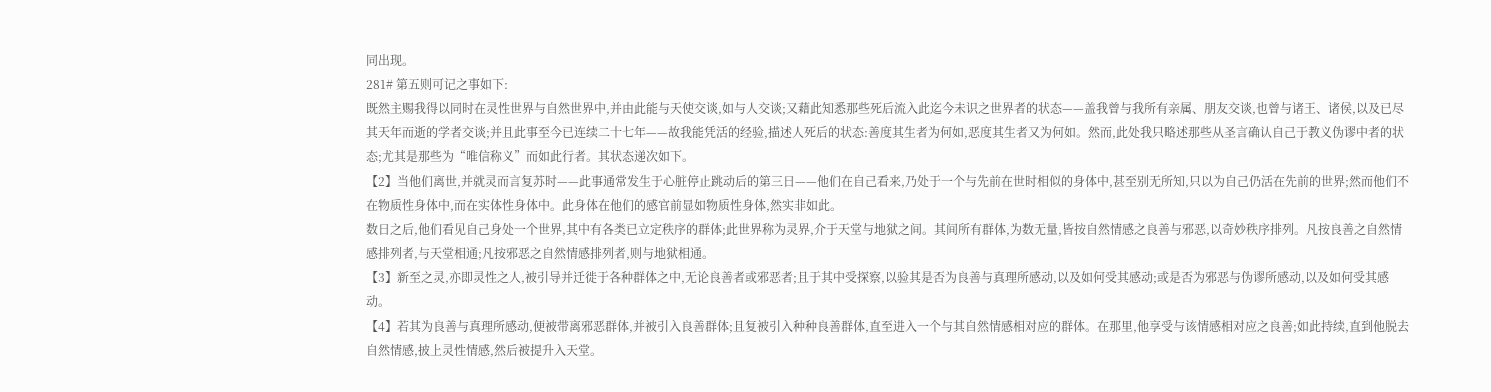同出现。
281# 第五则可记之事如下:
既然主赐我得以同时在灵性世界与自然世界中,并由此能与天使交谈,如与人交谈;又藉此知悉那些死后流入此迄今未识之世界者的状态——盖我曾与我所有亲属、朋友交谈,也曾与诸王、诸侯,以及已尽其天年而逝的学者交谈;并且此事至今已连续二十七年——故我能凭活的经验,描述人死后的状态:善度其生者为何如,恶度其生者又为何如。然而,此处我只略述那些从圣言确认自己于教义伪谬中者的状态;尤其是那些为“唯信称义”而如此行者。其状态递次如下。
【2】当他们离世,并就灵而言复苏时——此事通常发生于心脏停止跳动后的第三日——他们在自己看来,乃处于一个与先前在世时相似的身体中,甚至别无所知,只以为自己仍活在先前的世界;然而他们不在物质性身体中,而在实体性身体中。此身体在他们的感官前显如物质性身体,然实非如此。
数日之后,他们看见自己身处一个世界,其中有各类已立定秩序的群体;此世界称为灵界,介于天堂与地狱之间。其间所有群体,为数无量,皆按自然情感之良善与邪恶,以奇妙秩序排列。凡按良善之自然情感排列者,与天堂相通;凡按邪恶之自然情感排列者,则与地狱相通。
【3】新至之灵,亦即灵性之人,被引导并迁徙于各种群体之中,无论良善者或邪恶者;且于其中受探察,以验其是否为良善与真理所感动,以及如何受其感动;或是否为邪恶与伪谬所感动,以及如何受其感动。
【4】若其为良善与真理所感动,便被带离邪恶群体,并被引入良善群体;且复被引入种种良善群体,直至进入一个与其自然情感相对应的群体。在那里,他享受与该情感相对应之良善;如此持续,直到他脱去自然情感,披上灵性情感,然后被提升入天堂。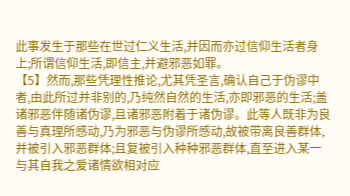此事发生于那些在世过仁义生活,并因而亦过信仰生活者身上;所谓信仰生活,即信主,并避邪恶如罪。
【5】然而,那些凭理性推论,尤其凭圣言,确认自己于伪谬中者,由此所过并非别的,乃纯然自然的生活,亦即邪恶的生活;盖诸邪恶伴随诸伪谬,且诸邪恶附着于诸伪谬。此等人既非为良善与真理所感动,乃为邪恶与伪谬所感动,故被带离良善群体,并被引入邪恶群体;且复被引入种种邪恶群体,直至进入某一与其自我之爱诸情欲相对应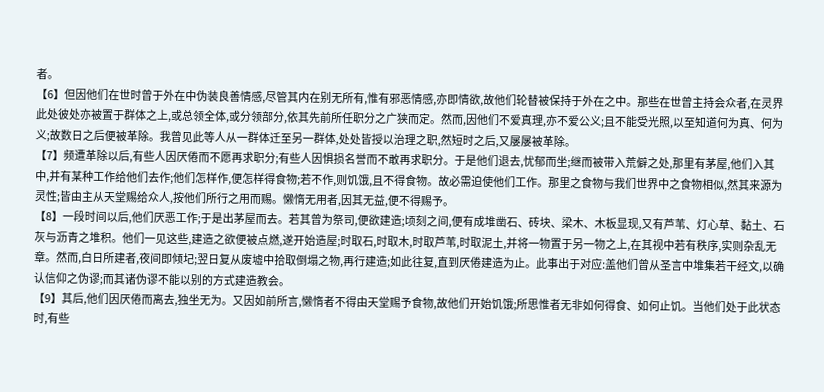者。
【6】但因他们在世时曾于外在中伪装良善情感,尽管其内在别无所有,惟有邪恶情感,亦即情欲,故他们轮替被保持于外在之中。那些在世曾主持会众者,在灵界此处彼处亦被置于群体之上,或总领全体,或分领部分,依其先前所任职分之广狭而定。然而,因他们不爱真理,亦不爱公义;且不能受光照,以至知道何为真、何为义;故数日之后便被革除。我曾见此等人从一群体迁至另一群体,处处皆授以治理之职,然短时之后,又屡屡被革除。
【7】频遭革除以后,有些人因厌倦而不愿再求职分;有些人因惧损名誉而不敢再求职分。于是他们退去,忧郁而坐;继而被带入荒僻之处,那里有茅屋,他们入其中,并有某种工作给他们去作;他们怎样作,便怎样得食物;若不作,则饥饿,且不得食物。故必需迫使他们工作。那里之食物与我们世界中之食物相似,然其来源为灵性;皆由主从天堂赐给众人,按他们所行之用而赐。懒惰无用者,因其无益,便不得赐予。
【8】一段时间以后,他们厌恶工作;于是出茅屋而去。若其曾为祭司,便欲建造;顷刻之间,便有成堆凿石、砖块、梁木、木板显现,又有芦苇、灯心草、黏土、石灰与沥青之堆积。他们一见这些,建造之欲便被点燃,遂开始造屋;时取石,时取木,时取芦苇,时取泥土,并将一物置于另一物之上,在其视中若有秩序,实则杂乱无章。然而,白日所建者,夜间即倾圮;翌日复从废墟中拾取倒塌之物,再行建造;如此往复,直到厌倦建造为止。此事出于对应:盖他们曾从圣言中堆集若干经文,以确认信仰之伪谬;而其诸伪谬不能以别的方式建造教会。
【9】其后,他们因厌倦而离去,独坐无为。又因如前所言,懒惰者不得由天堂赐予食物,故他们开始饥饿;所思惟者无非如何得食、如何止饥。当他们处于此状态时,有些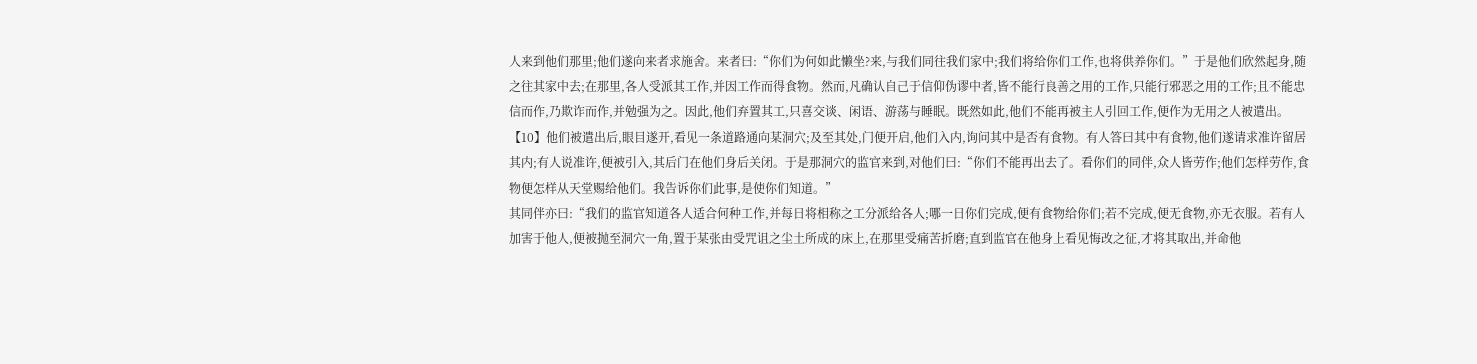人来到他们那里;他们遂向来者求施舍。来者曰:“你们为何如此懒坐?来,与我们同往我们家中;我们将给你们工作,也将供养你们。”于是他们欣然起身,随之往其家中去;在那里,各人受派其工作,并因工作而得食物。然而,凡确认自己于信仰伪谬中者,皆不能行良善之用的工作,只能行邪恶之用的工作;且不能忠信而作,乃欺诈而作,并勉强为之。因此,他们弃置其工,只喜交谈、闲语、游荡与睡眠。既然如此,他们不能再被主人引回工作,便作为无用之人被遣出。
【10】他们被遣出后,眼目遂开,看见一条道路通向某洞穴;及至其处,门便开启,他们入内,询问其中是否有食物。有人答曰其中有食物,他们遂请求准许留居其内;有人说准许,便被引入,其后门在他们身后关闭。于是那洞穴的监官来到,对他们曰:“你们不能再出去了。看你们的同伴,众人皆劳作;他们怎样劳作,食物便怎样从天堂赐给他们。我告诉你们此事,是使你们知道。”
其同伴亦曰:“我们的监官知道各人适合何种工作,并每日将相称之工分派给各人;哪一日你们完成,便有食物给你们;若不完成,便无食物,亦无衣服。若有人加害于他人,便被抛至洞穴一角,置于某张由受咒诅之尘土所成的床上,在那里受痛苦折磨;直到监官在他身上看见悔改之征,才将其取出,并命他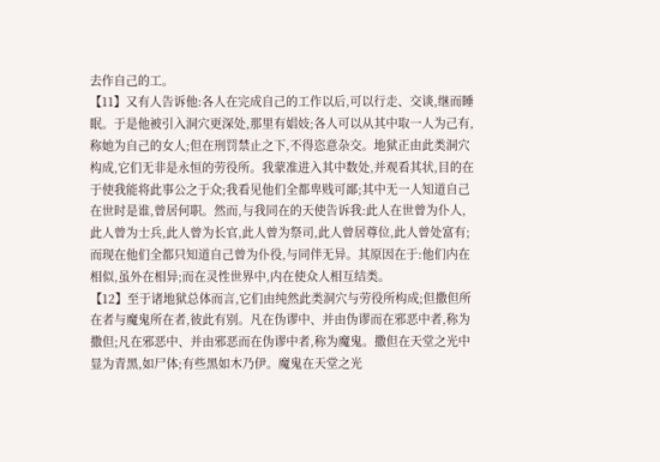去作自己的工。
【11】又有人告诉他:各人在完成自己的工作以后,可以行走、交谈,继而睡眠。于是他被引入洞穴更深处,那里有娼妓;各人可以从其中取一人为己有,称她为自己的女人;但在刑罚禁止之下,不得恣意杂交。地狱正由此类洞穴构成,它们无非是永恒的劳役所。我蒙准进入其中数处,并观看其状,目的在于使我能将此事公之于众;我看见他们全都卑贱可鄙;其中无一人知道自己在世时是谁,曾居何职。然而,与我同在的天使告诉我:此人在世曾为仆人,此人曾为士兵,此人曾为长官,此人曾为祭司,此人曾居尊位,此人曾处富有;而现在他们全都只知道自己曾为仆役,与同伴无异。其原因在于:他们内在相似,虽外在相异;而在灵性世界中,内在使众人相互结类。
【12】至于诸地狱总体而言,它们由纯然此类洞穴与劳役所构成;但撒但所在者与魔鬼所在者,彼此有别。凡在伪谬中、并由伪谬而在邪恶中者,称为撒但;凡在邪恶中、并由邪恶而在伪谬中者,称为魔鬼。撒但在天堂之光中显为青黑,如尸体;有些黑如木乃伊。魔鬼在天堂之光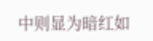中则显为暗红如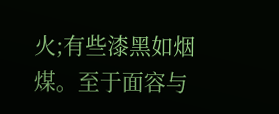火;有些漆黑如烟煤。至于面容与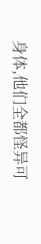身体,他们全都怪异可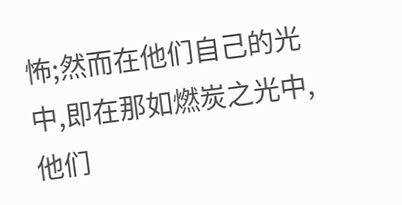怖;然而在他们自己的光中,即在那如燃炭之光中,他们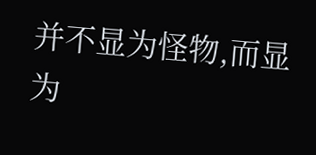并不显为怪物,而显为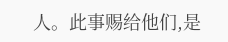人。此事赐给他们,是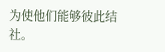为使他们能够彼此结社。